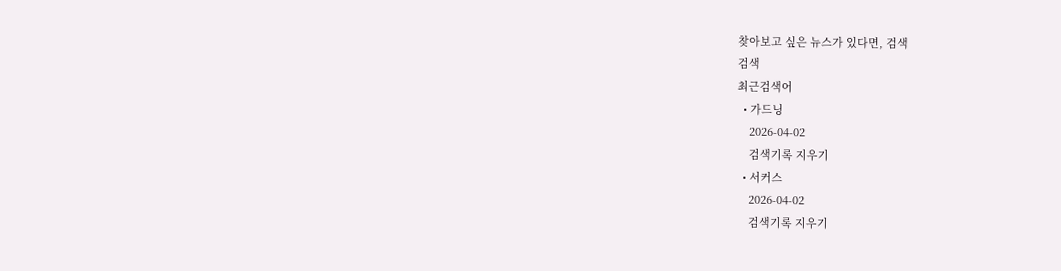찾아보고 싶은 뉴스가 있다면, 검색
검색
최근검색어
  • 가드닝
    2026-04-02
    검색기록 지우기
  • 서커스
    2026-04-02
    검색기록 지우기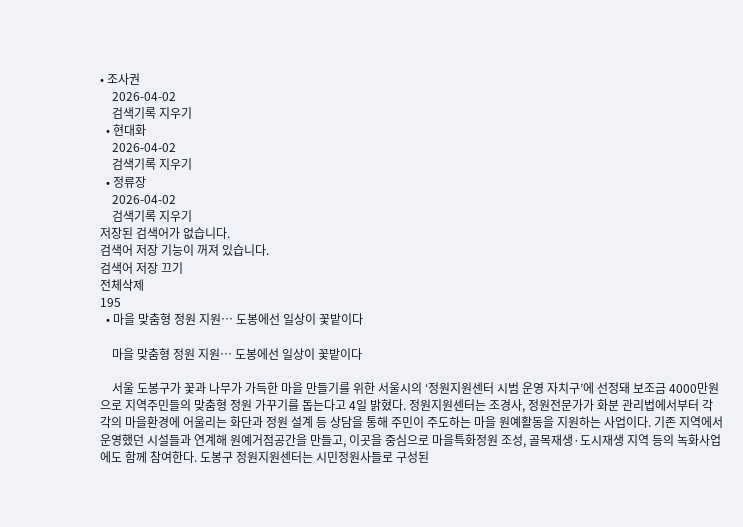• 조사권
    2026-04-02
    검색기록 지우기
  • 현대화
    2026-04-02
    검색기록 지우기
  • 정류장
    2026-04-02
    검색기록 지우기
저장된 검색어가 없습니다.
검색어 저장 기능이 꺼져 있습니다.
검색어 저장 끄기
전체삭제
195
  • 마을 맞춤형 정원 지원… 도봉에선 일상이 꽃밭이다

    마을 맞춤형 정원 지원… 도봉에선 일상이 꽃밭이다

    서울 도봉구가 꽃과 나무가 가득한 마을 만들기를 위한 서울시의 ‘정원지원센터 시범 운영 자치구’에 선정돼 보조금 4000만원으로 지역주민들의 맞춤형 정원 가꾸기를 돕는다고 4일 밝혔다. 정원지원센터는 조경사, 정원전문가가 화분 관리법에서부터 각각의 마을환경에 어울리는 화단과 정원 설계 등 상담을 통해 주민이 주도하는 마을 원예활동을 지원하는 사업이다. 기존 지역에서 운영했던 시설들과 연계해 원예거점공간을 만들고, 이곳을 중심으로 마을특화정원 조성, 골목재생·도시재생 지역 등의 녹화사업에도 함께 참여한다. 도봉구 정원지원센터는 시민정원사들로 구성된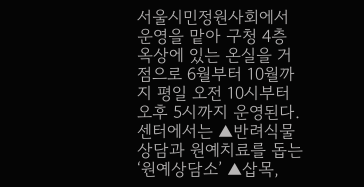서울시민정원사회에서 운영을 맡아 구청 4층 옥상에 있는 온실을 거점으로 6월부터 10월까지 평일 오전 10시부터 오후 5시까지 운영된다. 센터에서는 ▲반려식물상담과 원예치료를 돕는 ‘원예상담소’ ▲삽목,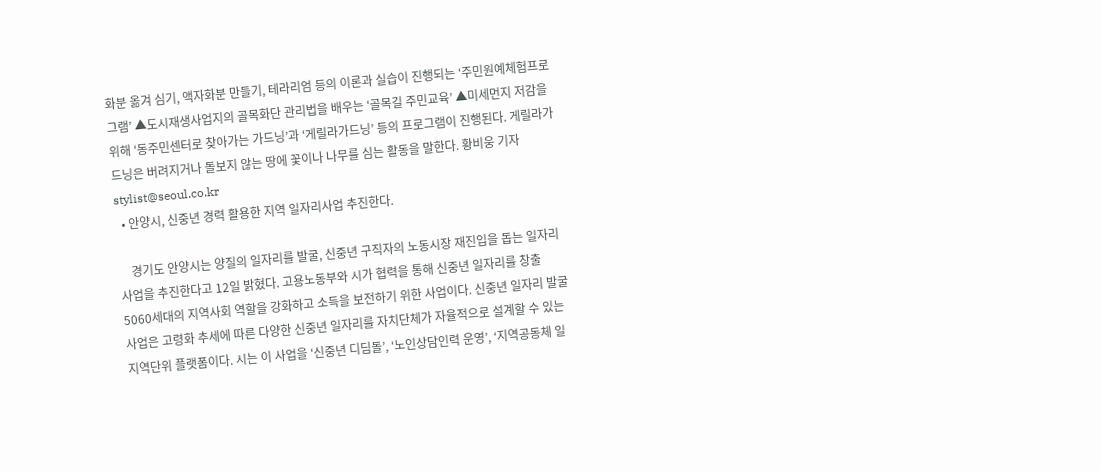화분 옮겨 심기, 액자화분 만들기, 테라리엄 등의 이론과 실습이 진행되는 ‘주민원예체험프로그램’ ▲도시재생사업지의 골목화단 관리법을 배우는 ‘골목길 주민교육’ ▲미세먼지 저감을 위해 ‘동주민센터로 찾아가는 가드닝’과 ‘게릴라가드닝’ 등의 프로그램이 진행된다. 게릴라가드닝은 버려지거나 돌보지 않는 땅에 꽃이나 나무를 심는 활동을 말한다. 황비웅 기자 stylist@seoul.co.kr
  • 안양시, 신중년 경력 활용한 지역 일자리사업 추진한다.

    경기도 안양시는 양질의 일자리를 발굴, 신중년 구직자의 노동시장 재진입을 돕는 일자리 사업을 추진한다고 12일 밝혔다. 고용노동부와 시가 협력을 통해 신중년 일자리를 창출 5060세대의 지역사회 역할을 강화하고 소득을 보전하기 위한 사업이다. 신중년 일자리 발굴 사업은 고령화 추세에 따른 다양한 신중년 일자리를 자치단체가 자율적으로 설계할 수 있는 지역단위 플랫폼이다. 시는 이 사업을 ‘신중년 디딤돌’, ‘노인상담인력 운영’, ‘지역공동체 일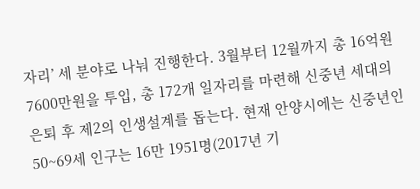자리’ 세 분야로 나눠 진행한다. 3월부터 12월까지 총 16억원 7600만원을 투입, 총 172개 일자리를 마련해 신중년 세대의 은퇴 후 제2의 인생설계를 돕는다. 현재 안양시에는 신중년인 50~69세 인구는 16만 1951명(2017년 기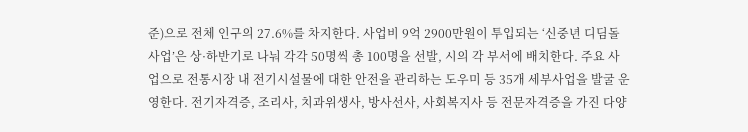준)으로 전체 인구의 27.6%를 차지한다. 사업비 9억 2900만원이 투입되는 ‘신중년 디딤돌 사업’은 상·하반기로 나눠 각각 50명씩 총 100명을 선발, 시의 각 부서에 배치한다. 주요 사업으로 전통시장 내 전기시설물에 대한 안전을 관리하는 도우미 등 35개 세부사업을 발굴 운영한다. 전기자격증, 조리사, 치과위생사, 방사선사, 사회복지사 등 전문자격증을 가진 다양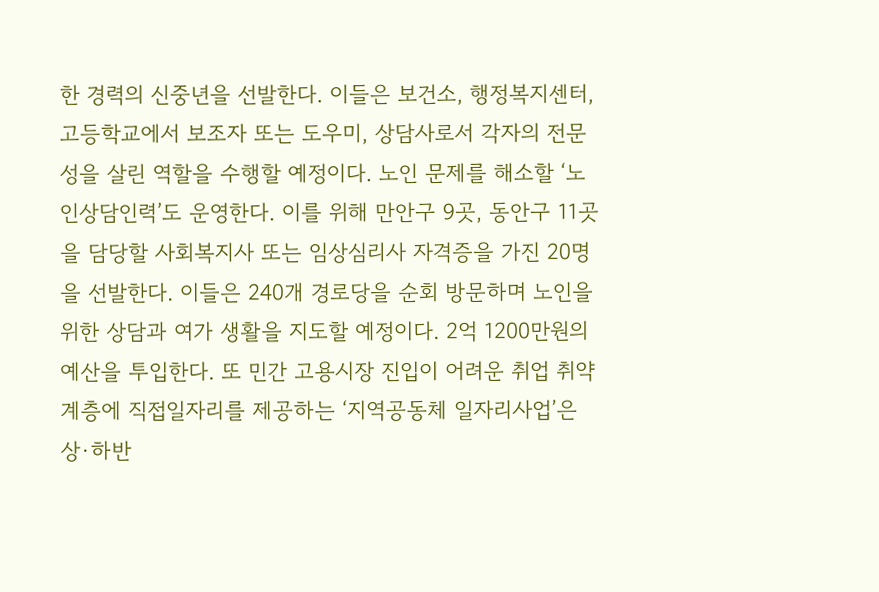한 경력의 신중년을 선발한다. 이들은 보건소, 행정복지센터, 고등학교에서 보조자 또는 도우미, 상담사로서 각자의 전문성을 살린 역할을 수행할 예정이다. 노인 문제를 해소할 ‘노인상담인력’도 운영한다. 이를 위해 만안구 9곳, 동안구 11곳을 담당할 사회복지사 또는 임상심리사 자격증을 가진 20명을 선발한다. 이들은 240개 경로당을 순회 방문하며 노인을 위한 상담과 여가 생활을 지도할 예정이다. 2억 1200만원의 예산을 투입한다. 또 민간 고용시장 진입이 어려운 취업 취약계층에 직접일자리를 제공하는 ‘지역공동체 일자리사업’은 상·하반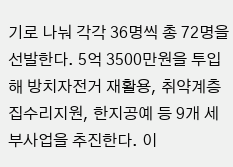기로 나눠 각각 36명씩 총 72명을 선발한다. 5억 3500만원을 투입해 방치자전거 재활용, 취약계층 집수리지원, 한지공예 등 9개 세부사업을 추진한다. 이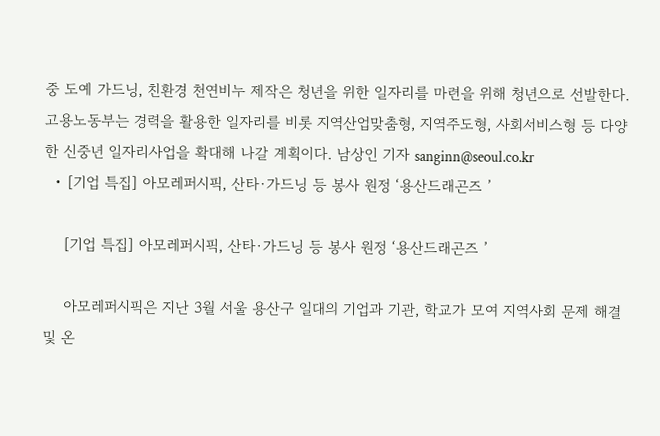중 도예 가드닝, 친환경 천연비누 제작은 청년을 위한 일자리를 마련을 위해 청년으로 선발한다. 고용노동부는 경력을 활용한 일자리를 비롯 지역산업맞춤형, 지역주도형, 사회서비스형 등 다양한 신중년 일자리사업을 확대해 나갈 계획이다. 남상인 기자 sanginn@seoul.co.kr
  • [기업 특집] 아모레퍼시픽, 산타·가드닝 등 봉사 원정 ‘용산드래곤즈 ’

    [기업 특집] 아모레퍼시픽, 산타·가드닝 등 봉사 원정 ‘용산드래곤즈 ’

    아모레퍼시픽은 지난 3월 서울 용산구 일대의 기업과 기관, 학교가 모여 지역사회 문제 해결 및 온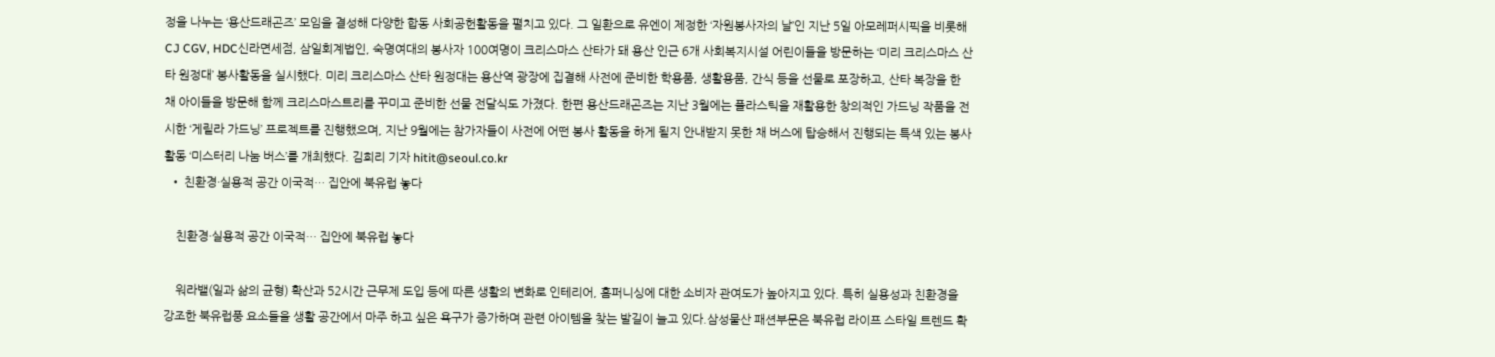정을 나누는 ‘용산드래곤즈’ 모임을 결성해 다양한 합동 사회공헌활동을 펼치고 있다. 그 일환으로 유엔이 제정한 ‘자원봉사자의 날’인 지난 5일 아모레퍼시픽을 비롯해 CJ CGV, HDC신라면세점, 삼일회계법인, 숙명여대의 봉사자 100여명이 크리스마스 산타가 돼 용산 인근 6개 사회복지시설 어린이들을 방문하는 ‘미리 크리스마스 산타 원정대’ 봉사활동을 실시했다. 미리 크리스마스 산타 원정대는 용산역 광장에 집결해 사전에 준비한 학용품, 생활용품, 간식 등을 선물로 포장하고, 산타 복장을 한 채 아이들을 방문해 함께 크리스마스트리를 꾸미고 준비한 선물 전달식도 가졌다. 한편 용산드래곤즈는 지난 3월에는 플라스틱을 재활용한 창의적인 가드닝 작품을 전시한 ‘게릴라 가드닝’ 프로젝트를 진행했으며, 지난 9월에는 참가자들이 사전에 어떤 봉사 활동을 하게 될지 안내받지 못한 채 버스에 탑승해서 진행되는 특색 있는 봉사 활동 ‘미스터리 나눔 버스’를 개최했다. 김희리 기자 hitit@seoul.co.kr
  • 친환경·실용적 공간 이국적… 집안에 북유럽 놓다

    친환경·실용적 공간 이국적… 집안에 북유럽 놓다

    워라밸(일과 삶의 균형) 확산과 52시간 근무제 도입 등에 따른 생활의 변화로 인테리어, 홈퍼니싱에 대한 소비자 관여도가 높아지고 있다. 특히 실용성과 친환경을 강조한 북유럽풍 요소들을 생활 공간에서 마주 하고 싶은 욕구가 증가하며 관련 아이템을 찾는 발길이 늘고 있다.삼성물산 패션부문은 북유럽 라이프 스타일 트렌드 확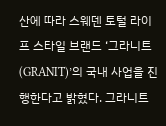산에 따라 스웨덴 토털 라이프 스타일 브랜드 ‘그라니트(GRANIT)’의 국내 사업을 진행한다고 밝혔다. 그라니트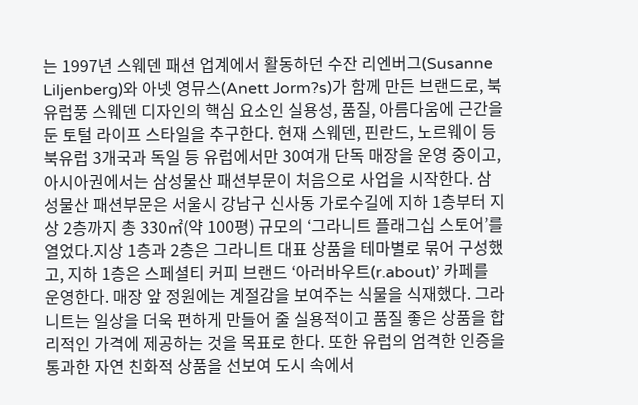는 1997년 스웨덴 패션 업계에서 활동하던 수잔 리엔버그(Susanne Liljenberg)와 아넷 영뮤스(Anett Jorm?s)가 함께 만든 브랜드로, 북유럽풍 스웨덴 디자인의 핵심 요소인 실용성, 품질, 아름다움에 근간을 둔 토털 라이프 스타일을 추구한다. 현재 스웨덴, 핀란드, 노르웨이 등 북유럽 3개국과 독일 등 유럽에서만 30여개 단독 매장을 운영 중이고, 아시아권에서는 삼성물산 패션부문이 처음으로 사업을 시작한다. 삼성물산 패션부문은 서울시 강남구 신사동 가로수길에 지하 1층부터 지상 2층까지 총 330㎡(약 100평) 규모의 ‘그라니트 플래그십 스토어’를 열었다.지상 1층과 2층은 그라니트 대표 상품을 테마별로 묶어 구성했고, 지하 1층은 스페셜티 커피 브랜드 ‘아러바우트(r.about)’ 카페를 운영한다. 매장 앞 정원에는 계절감을 보여주는 식물을 식재했다. 그라니트는 일상을 더욱 편하게 만들어 줄 실용적이고 품질 좋은 상품을 합리적인 가격에 제공하는 것을 목표로 한다. 또한 유럽의 엄격한 인증을 통과한 자연 친화적 상품을 선보여 도시 속에서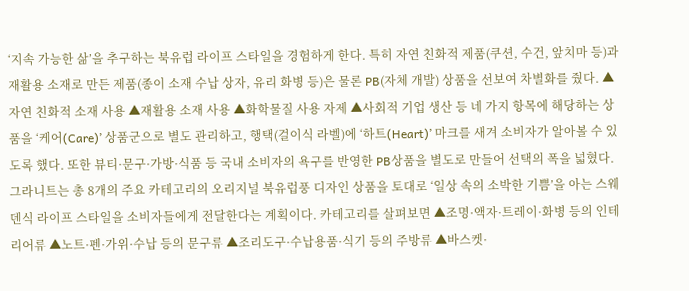‘지속 가능한 삶’을 추구하는 북유럽 라이프 스타일을 경험하게 한다. 특히 자연 친화적 제품(쿠션, 수건, 앞치마 등)과 재활용 소재로 만든 제품(종이 소재 수납 상자, 유리 화병 등)은 물론 PB(자체 개발) 상품을 선보여 차별화를 줬다. ▲자연 친화적 소재 사용 ▲재활용 소재 사용 ▲화학물질 사용 자제 ▲사회적 기업 생산 등 네 가지 항목에 해당하는 상품을 ‘케어(Care)’ 상품군으로 별도 관리하고, 행택(걸이식 라벨)에 ‘하트(Heart)’ 마크를 새겨 소비자가 알아볼 수 있도록 했다. 또한 뷰티·문구·가방·식품 등 국내 소비자의 욕구를 반영한 PB상품을 별도로 만들어 선택의 폭을 넓혔다. 그라니트는 총 8개의 주요 카테고리의 오리지널 북유럽풍 디자인 상품을 토대로 ‘일상 속의 소박한 기쁨’을 아는 스웨덴식 라이프 스타일을 소비자들에게 전달한다는 계획이다. 카테고리를 살펴보면 ▲조명·액자·트레이·화병 등의 인테리어류 ▲노트·펜·가위·수납 등의 문구류 ▲조리도구·수납용품·식기 등의 주방류 ▲바스켓·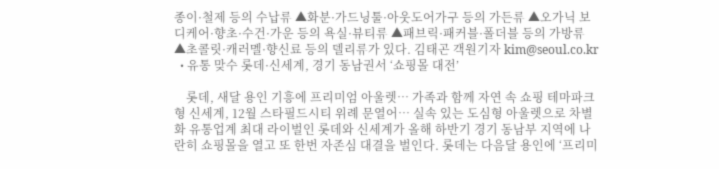종이·철제 등의 수납류 ▲화분·가드닝툴·아웃도어가구 등의 가든류 ▲오가닉 보디케어·향초·수건·가운 등의 욕실·뷰티류 ▲패브릭·패커블·폴더블 등의 가방류 ▲초콜릿·캐러멜·향신료 등의 델리류가 있다. 김태곤 객원기자 kim@seoul.co.kr
  • 유통 맞수 롯데·신세계, 경기 동남권서 ‘쇼핑몰 대전’

    롯데, 새달 용인 기흥에 프리미엄 아울렛… 가족과 함께 자연 속 쇼핑 테마파크형 신세계, 12월 스타필드시티 위례 문열어… 실속 있는 도심형 아울렛으로 차별화 유통업계 최대 라이벌인 롯데와 신세계가 올해 하반기 경기 동남부 지역에 나란히 쇼핑몰을 열고 또 한번 자존심 대결을 벌인다. 롯데는 다음달 용인에 ‘프리미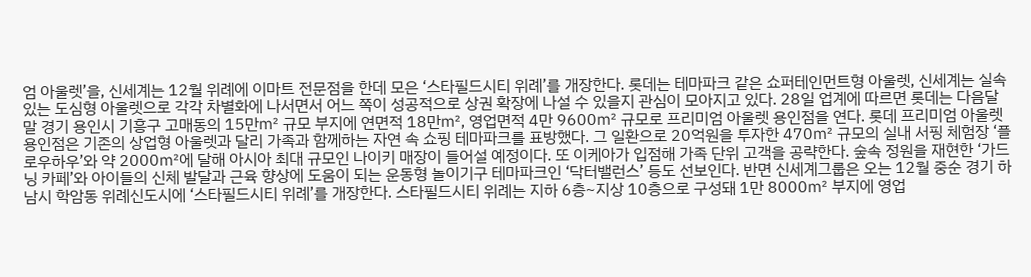엄 아울렛’을, 신세계는 12월 위례에 이마트 전문점을 한데 모은 ‘스타필드시티 위례’를 개장한다. 롯데는 테마파크 같은 쇼퍼테인먼트형 아울렛, 신세계는 실속 있는 도심형 아울렛으로 각각 차별화에 나서면서 어느 쪽이 성공적으로 상권 확장에 나설 수 있을지 관심이 모아지고 있다. 28일 업계에 따르면 롯데는 다음달 말 경기 용인시 기흥구 고매동의 15만㎡ 규모 부지에 연면적 18만㎡, 영업면적 4만 9600㎡ 규모로 프리미엄 아울렛 용인점을 연다. 롯데 프리미엄 아울렛 용인점은 기존의 상업형 아울렛과 달리 가족과 함께하는 자연 속 쇼핑 테마파크를 표방했다. 그 일환으로 20억원을 투자한 470㎡ 규모의 실내 서핑 체험장 ‘플로우하우’와 약 2000㎡에 달해 아시아 최대 규모인 나이키 매장이 들어설 예정이다. 또 이케아가 입점해 가족 단위 고객을 공략한다. 숲속 정원을 재현한 ‘가드닝 카페’와 아이들의 신체 발달과 근육 향상에 도움이 되는 운동형 놀이기구 테마파크인 ‘닥터밸런스’ 등도 선보인다. 반면 신세계그룹은 오는 12월 중순 경기 하남시 학암동 위례신도시에 ‘스타필드시티 위례’를 개장한다. 스타필드시티 위례는 지하 6층~지상 10층으로 구성돼 1만 8000㎡ 부지에 영업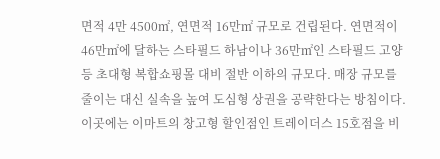면적 4만 4500㎡, 연면적 16만㎡ 규모로 건립된다. 연면적이 46만㎡에 달하는 스타필드 하남이나 36만㎡인 스타필드 고양 등 초대형 복합쇼핑몰 대비 절반 이하의 규모다. 매장 규모를 줄이는 대신 실속을 높여 도심형 상권을 공략한다는 방침이다. 이곳에는 이마트의 창고형 할인점인 트레이더스 15호점을 비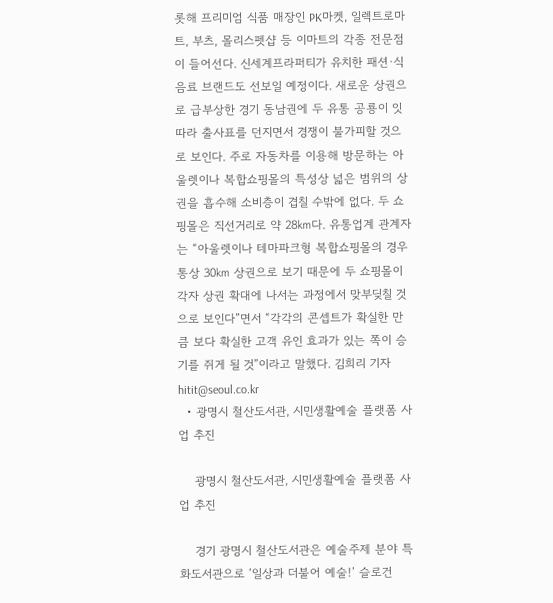롯해 프리미엄 식품 매장인 PK마켓, 일렉트로마트, 부츠, 몰리스펫샵 등 이마트의 각종 전문점이 들어선다. 신세계프라퍼티가 유치한 패션·식음료 브랜드도 선보일 예정이다. 새로운 상권으로 급부상한 경기 동남권에 두 유통 공룡이 잇따라 출사표를 던지면서 경쟁이 불가피할 것으로 보인다. 주로 자동차를 이용해 방문하는 아울렛이나 복합쇼핑몰의 특성상 넓은 범위의 상권을 흡수해 소비층이 겹칠 수밖에 없다. 두 쇼핑몰은 직선거리로 약 28㎞다. 유통업계 관계자는 “아울렛이나 테마파크형 복합쇼핑몰의 경우 통상 30㎞ 상권으로 보기 때문에 두 쇼핑몰이 각자 상권 확대에 나서는 과정에서 맞부딪칠 것으로 보인다”면서 “각각의 콘셉트가 확실한 만큼 보다 확실한 고객 유인 효과가 있는 쪽이 승기를 쥐게 될 것”이라고 말했다. 김희리 기자 hitit@seoul.co.kr
  • 광명시 철산도서관, 시민생활예술 플랫폼 사업 추진

    광명시 철산도서관, 시민생활예술 플랫폼 사업 추진

    경기 광명시 철산도서관은 예술주제 분야 특화도서관으로 ‘일상과 더불어 예술!’ 슬로건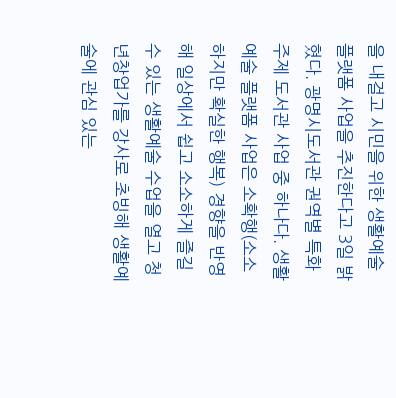을 내걸고 시민을 위한 생활예술 플랫폼 사업을 추진한다고 3일 밝혔다. 광명시도서관 권역별 특화주제 도서관 사업 중 하나다. 생활예술 플랫폼 사업은 소확행(소소하지만 확실한 행복) 경향을 반영해 일상에서 쉽고 소소하게 즐길 수 있는 생활예술 수업을 열고 청년창업가를 강사로 초빙해 생활예술에 관심 있는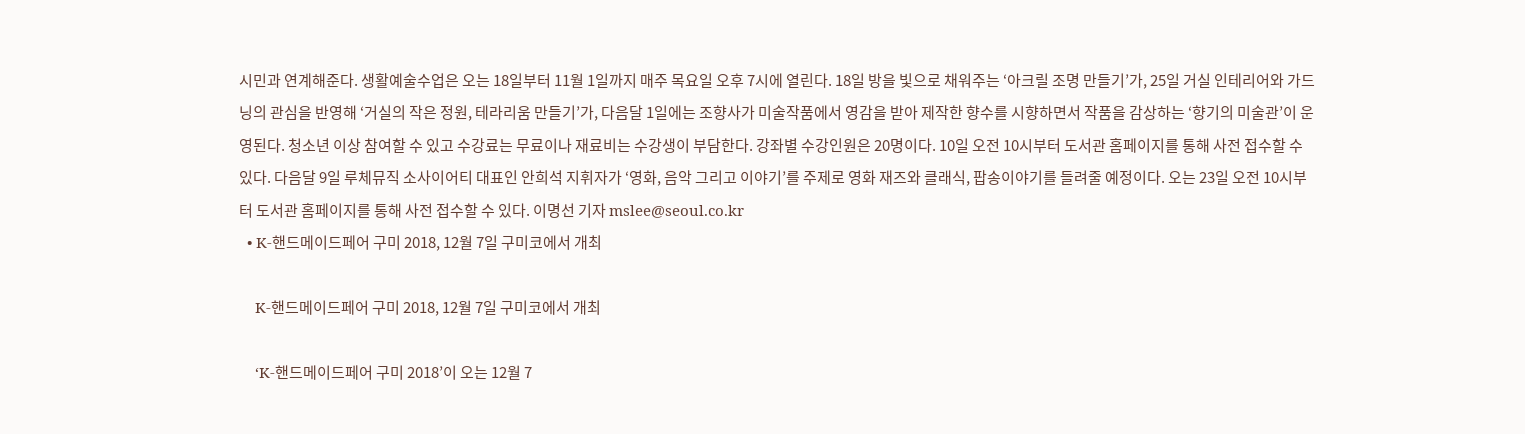시민과 연계해준다. 생활예술수업은 오는 18일부터 11월 1일까지 매주 목요일 오후 7시에 열린다. 18일 방을 빛으로 채워주는 ‘아크릴 조명 만들기’가, 25일 거실 인테리어와 가드닝의 관심을 반영해 ‘거실의 작은 정원, 테라리움 만들기’가, 다음달 1일에는 조향사가 미술작품에서 영감을 받아 제작한 향수를 시향하면서 작품을 감상하는 ‘향기의 미술관’이 운영된다. 청소년 이상 참여할 수 있고 수강료는 무료이나 재료비는 수강생이 부담한다. 강좌별 수강인원은 20명이다. 10일 오전 10시부터 도서관 홈페이지를 통해 사전 접수할 수 있다. 다음달 9일 루체뮤직 소사이어티 대표인 안희석 지휘자가 ‘영화, 음악 그리고 이야기’를 주제로 영화 재즈와 클래식, 팝송이야기를 들려줄 예정이다. 오는 23일 오전 10시부터 도서관 홈페이지를 통해 사전 접수할 수 있다. 이명선 기자 mslee@seoul.co.kr
  • K-핸드메이드페어 구미 2018, 12월 7일 구미코에서 개최

    K-핸드메이드페어 구미 2018, 12월 7일 구미코에서 개최

    ‘K-핸드메이드페어 구미 2018’이 오는 12월 7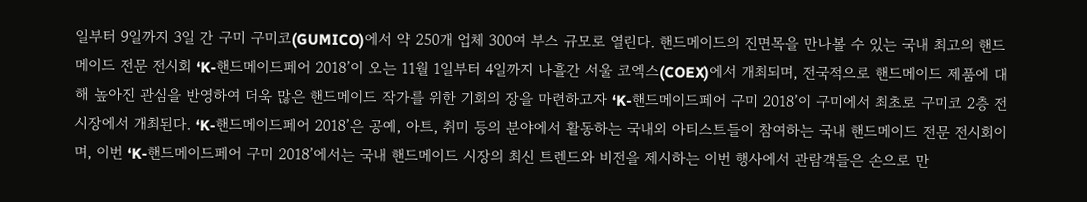일부터 9일까지 3일 간 구미 구미코(GUMICO)에서 약 250개 업체 300여 부스 규모로 열린다. 핸드메이드의 진면목을 만나볼 수 있는 국내 최고의 핸드메이드 전문 전시회 ‘K-핸드메이드페어 2018’이 오는 11월 1일부터 4일까지 나흘간 서울 코엑스(COEX)에서 개최되며, 전국적으로 핸드메이드 제품에 대해 높아진 관심을 반영하여 더욱 많은 핸드메이드 작가를 위한 기회의 장을 마련하고자 ‘K-핸드메이드페어 구미 2018’이 구미에서 최초로 구미코 2층 전시장에서 개최된다. ‘K-핸드메이드페어 2018’은 공예, 아트, 취미 등의 분야에서 활동하는 국내외 아티스트들이 참여하는 국내 핸드메이드 전문 전시회이며, 이번 ‘K-핸드메이드페어 구미 2018’에서는 국내 핸드메이드 시장의 최신 트렌드와 비전을 제시하는 이번 행사에서 관람객들은 손으로 만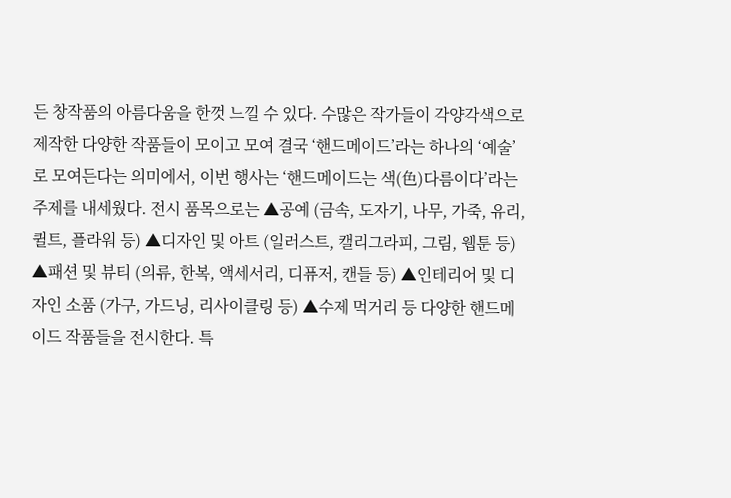든 창작품의 아름다움을 한껏 느낄 수 있다. 수많은 작가들이 각양각색으로 제작한 다양한 작품들이 모이고 모여 결국 ‘핸드메이드’라는 하나의 ‘예술’로 모여든다는 의미에서, 이번 행사는 ‘핸드메이드는 색(色)다름이다’라는 주제를 내세웠다. 전시 품목으로는 ▲공예 (금속, 도자기, 나무, 가죽, 유리, 퀼트, 플라워 등) ▲디자인 및 아트 (일러스트, 캘리그라피, 그림, 웹툰 등) ▲패션 및 뷰티 (의류, 한복, 액세서리, 디퓨저, 캔들 등) ▲인테리어 및 디자인 소품 (가구, 가드닝, 리사이클링 등) ▲수제 먹거리 등 다양한 핸드메이드 작품들을 전시한다. 특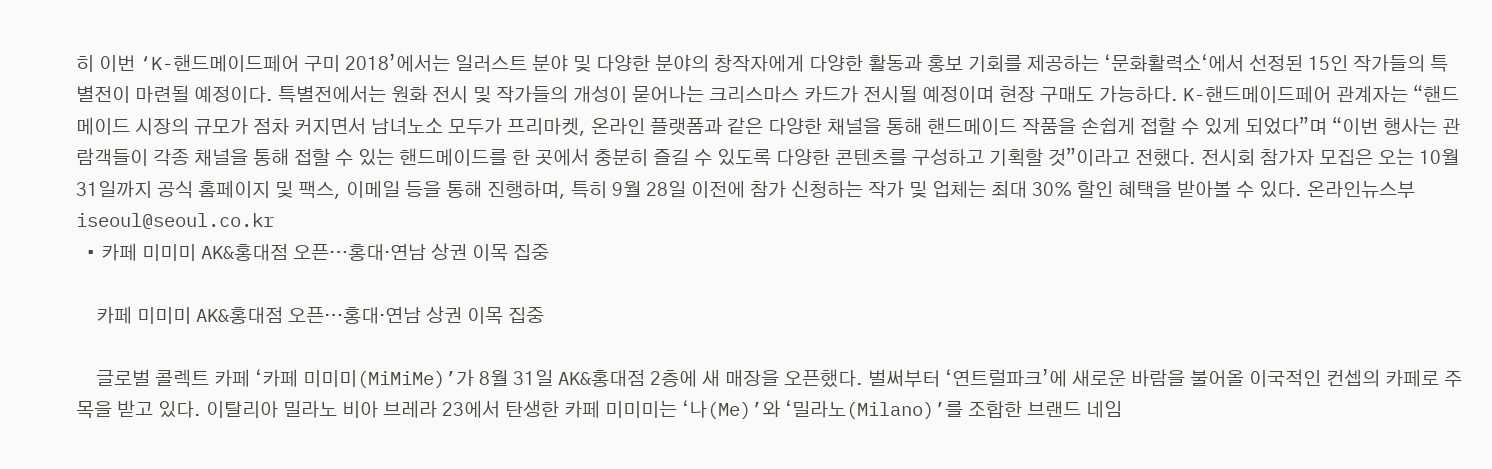히 이번 ‘K-핸드메이드페어 구미 2018’에서는 일러스트 분야 및 다양한 분야의 창작자에게 다양한 활동과 홍보 기회를 제공하는 ‘문화활력소‘에서 선정된 15인 작가들의 특별전이 마련될 예정이다. 특별전에서는 원화 전시 및 작가들의 개성이 묻어나는 크리스마스 카드가 전시될 예정이며 현장 구매도 가능하다. K-핸드메이드페어 관계자는 “핸드메이드 시장의 규모가 점차 커지면서 남녀노소 모두가 프리마켓, 온라인 플랫폼과 같은 다양한 채널을 통해 핸드메이드 작품을 손쉽게 접할 수 있게 되었다”며 “이번 행사는 관람객들이 각종 채널을 통해 접할 수 있는 핸드메이드를 한 곳에서 충분히 즐길 수 있도록 다양한 콘텐츠를 구성하고 기획할 것”이라고 전했다. 전시회 참가자 모집은 오는 10월 31일까지 공식 홈페이지 및 팩스, 이메일 등을 통해 진행하며, 특히 9월 28일 이전에 참가 신청하는 작가 및 업체는 최대 30% 할인 혜택을 받아볼 수 있다. 온라인뉴스부 iseoul@seoul.co.kr
  • 카페 미미미 AK&홍대점 오픈…홍대·연남 상권 이목 집중

    카페 미미미 AK&홍대점 오픈…홍대·연남 상권 이목 집중

    글로벌 콜렉트 카페 ‘카페 미미미(MiMiMe)’가 8월 31일 AK&홍대점 2층에 새 매장을 오픈했다. 벌써부터 ‘연트럴파크’에 새로운 바람을 불어올 이국적인 컨셉의 카페로 주목을 받고 있다. 이탈리아 밀라노 비아 브레라 23에서 탄생한 카페 미미미는 ‘나(Me)’와 ‘밀라노(Milano)’를 조합한 브랜드 네임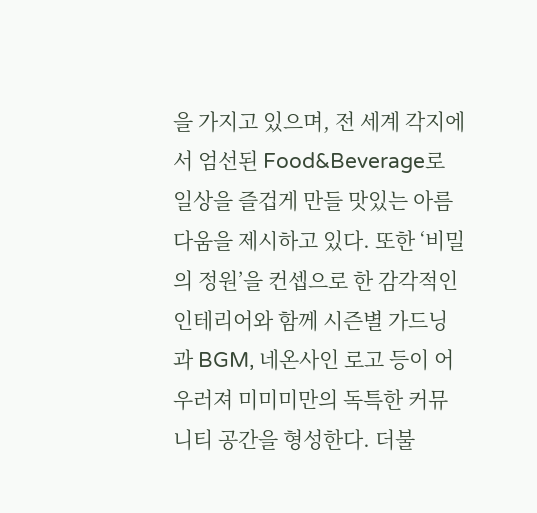을 가지고 있으며, 전 세계 각지에서 엄선된 Food&Beverage로 일상을 즐겁게 만들 맛있는 아름다움을 제시하고 있다. 또한 ‘비밀의 정원’을 컨셉으로 한 감각적인 인테리어와 함께 시즌별 가드닝과 BGM, 네온사인 로고 등이 어우러져 미미미만의 독특한 커뮤니티 공간을 형성한다. 더불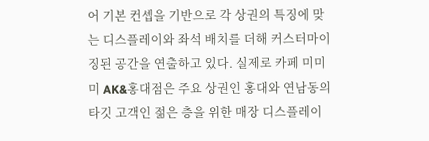어 기본 컨셉을 기반으로 각 상권의 특징에 맞는 디스플레이와 좌석 배치를 더해 커스터마이징된 공간을 연출하고 있다. 실제로 카페 미미미 AK&홍대점은 주요 상권인 홍대와 연남동의 타깃 고객인 젊은 층을 위한 매장 디스플레이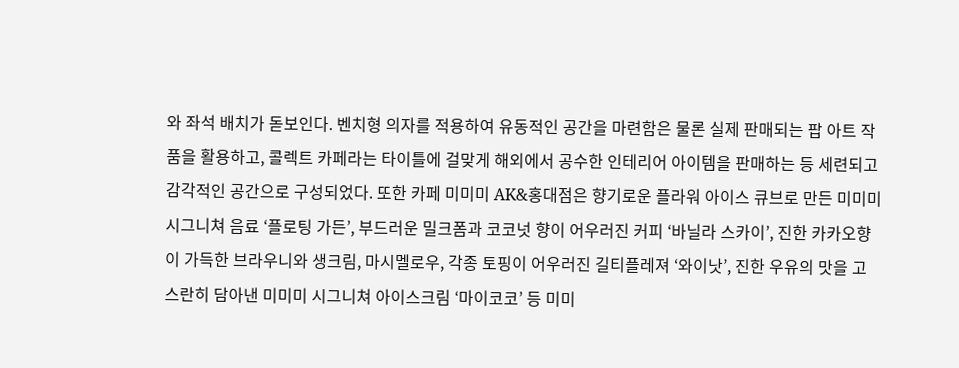와 좌석 배치가 돋보인다. 벤치형 의자를 적용하여 유동적인 공간을 마련함은 물론 실제 판매되는 팝 아트 작품을 활용하고, 콜렉트 카페라는 타이틀에 걸맞게 해외에서 공수한 인테리어 아이템을 판매하는 등 세련되고 감각적인 공간으로 구성되었다. 또한 카페 미미미 AK&홍대점은 향기로운 플라워 아이스 큐브로 만든 미미미 시그니쳐 음료 ‘플로팅 가든’, 부드러운 밀크폼과 코코넛 향이 어우러진 커피 ‘바닐라 스카이’, 진한 카카오향이 가득한 브라우니와 생크림, 마시멜로우, 각종 토핑이 어우러진 길티플레져 ‘와이낫’, 진한 우유의 맛을 고스란히 담아낸 미미미 시그니쳐 아이스크림 ‘마이코코’ 등 미미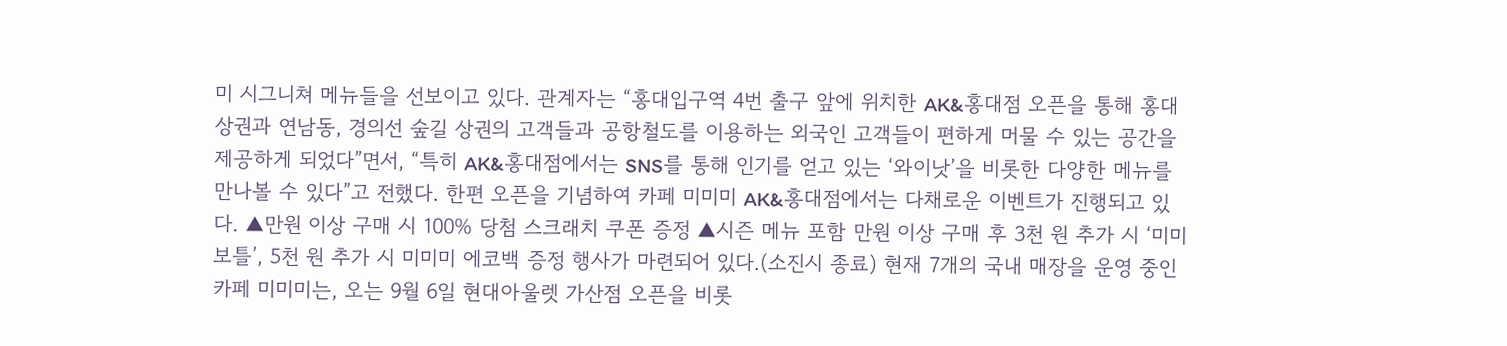미 시그니쳐 메뉴들을 선보이고 있다. 관계자는 “홍대입구역 4번 출구 앞에 위치한 AK&홍대점 오픈을 통해 홍대 상권과 연남동, 경의선 숲길 상권의 고객들과 공항철도를 이용하는 외국인 고객들이 편하게 머물 수 있는 공간을 제공하게 되었다”면서, “특히 AK&홍대점에서는 SNS를 통해 인기를 얻고 있는 ‘와이낫’을 비롯한 다양한 메뉴를 만나볼 수 있다”고 전했다. 한편 오픈을 기념하여 카페 미미미 AK&홍대점에서는 다채로운 이벤트가 진행되고 있다. ▲만원 이상 구매 시 100% 당첨 스크래치 쿠폰 증정 ▲시즌 메뉴 포함 만원 이상 구매 후 3천 원 추가 시 ‘미미보틀’, 5천 원 추가 시 미미미 에코백 증정 행사가 마련되어 있다.(소진시 종료) 현재 7개의 국내 매장을 운영 중인 카페 미미미는, 오는 9월 6일 현대아울렛 가산점 오픈을 비롯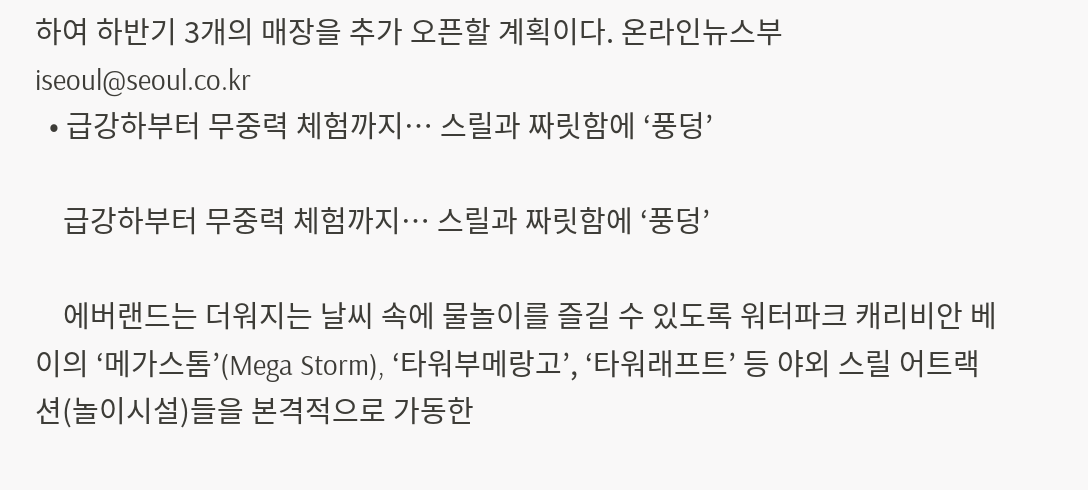하여 하반기 3개의 매장을 추가 오픈할 계획이다. 온라인뉴스부 iseoul@seoul.co.kr
  • 급강하부터 무중력 체험까지… 스릴과 짜릿함에 ‘풍덩’

    급강하부터 무중력 체험까지… 스릴과 짜릿함에 ‘풍덩’

    에버랜드는 더워지는 날씨 속에 물놀이를 즐길 수 있도록 워터파크 캐리비안 베이의 ‘메가스톰’(Mega Storm), ‘타워부메랑고’, ‘타워래프트’ 등 야외 스릴 어트랙션(놀이시설)들을 본격적으로 가동한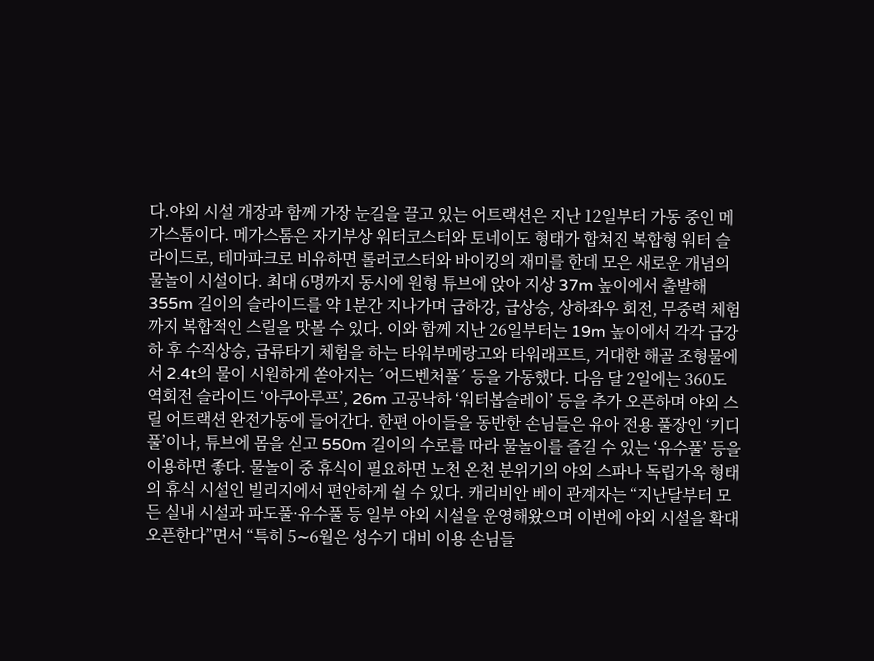다.야외 시설 개장과 함께 가장 눈길을 끌고 있는 어트랙션은 지난 12일부터 가동 중인 메가스톰이다. 메가스톰은 자기부상 워터코스터와 토네이도 형태가 합쳐진 복합형 워터 슬라이드로, 테마파크로 비유하면 롤러코스터와 바이킹의 재미를 한데 모은 새로운 개념의 물놀이 시설이다. 최대 6명까지 동시에 원형 튜브에 앉아 지상 37m 높이에서 출발해 355m 길이의 슬라이드를 약 1분간 지나가며 급하강, 급상승, 상하좌우 회전, 무중력 체험까지 복합적인 스릴을 맛볼 수 있다. 이와 함께 지난 26일부터는 19m 높이에서 각각 급강하 후 수직상승, 급류타기 체험을 하는 타워부메랑고와 타워래프트, 거대한 해골 조형물에서 2.4t의 물이 시원하게 쏟아지는 ´어드벤처풀´ 등을 가동했다. 다음 달 2일에는 360도 역회전 슬라이드 ‘아쿠아루프’, 26m 고공낙하 ‘워터봅슬레이’ 등을 추가 오픈하며 야외 스릴 어트랙션 완전가동에 들어간다. 한편 아이들을 동반한 손님들은 유아 전용 풀장인 ‘키디풀’이나, 튜브에 몸을 싣고 550m 길이의 수로를 따라 물놀이를 즐길 수 있는 ‘유수풀’ 등을 이용하면 좋다. 물놀이 중 휴식이 필요하면 노천 온천 분위기의 야외 스파나 독립가옥 형태의 휴식 시설인 빌리지에서 편안하게 쉴 수 있다. 캐리비안 베이 관계자는 “지난달부터 모든 실내 시설과 파도풀·유수풀 등 일부 야외 시설을 운영해왔으며 이번에 야외 시설을 확대 오픈한다”면서 “특히 5∼6월은 성수기 대비 이용 손님들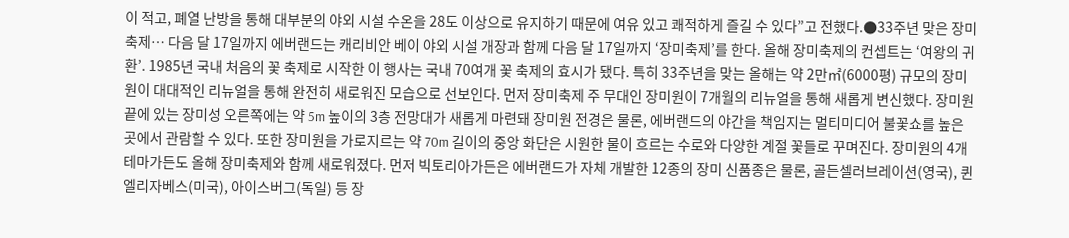이 적고, 폐열 난방을 통해 대부분의 야외 시설 수온을 28도 이상으로 유지하기 때문에 여유 있고 쾌적하게 즐길 수 있다”고 전했다.●33주년 맞은 장미축제… 다음 달 17일까지 에버랜드는 캐리비안 베이 야외 시설 개장과 함께 다음 달 17일까지 ‘장미축제’를 한다. 올해 장미축제의 컨셉트는 ‘여왕의 귀환’. 1985년 국내 처음의 꽃 축제로 시작한 이 행사는 국내 70여개 꽃 축제의 효시가 됐다. 특히 33주년을 맞는 올해는 약 2만㎡(6000평) 규모의 장미원이 대대적인 리뉴얼을 통해 완전히 새로워진 모습으로 선보인다. 먼저 장미축제 주 무대인 장미원이 7개월의 리뉴얼을 통해 새롭게 변신했다. 장미원 끝에 있는 장미성 오른쪽에는 약 5m 높이의 3층 전망대가 새롭게 마련돼 장미원 전경은 물론, 에버랜드의 야간을 책임지는 멀티미디어 불꽃쇼를 높은 곳에서 관람할 수 있다. 또한 장미원을 가로지르는 약 70m 길이의 중앙 화단은 시원한 물이 흐르는 수로와 다양한 계절 꽃들로 꾸며진다. 장미원의 4개 테마가든도 올해 장미축제와 함께 새로워졌다. 먼저 빅토리아가든은 에버랜드가 자체 개발한 12종의 장미 신품종은 물론, 골든셀러브레이션(영국), 퀸엘리자베스(미국), 아이스버그(독일) 등 장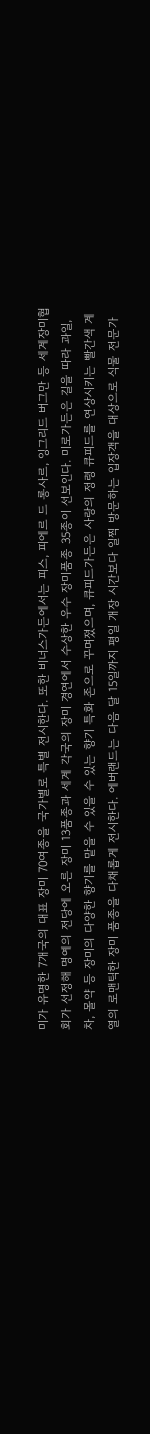미가 유명한 7개국의 대표 장미 70여종을 국가별로 특별 전시한다. 또한 비너스가든에서는 피스, 피에르 드 롱사르, 잉그리드 버그만 등 세계장미협회가 선정해 명예의 전당에 오른 장미 13품종과 세계 각국의 장미 경연에서 수상한 우수 장미품종 35종이 선보인다. 미로가든은 길을 따라 과일, 차, 몰약 등 장미의 다양한 향기를 맡을 수 있을 수 있는 향기 특화 존으로 꾸며졌으며, 큐피드가든은 사랑의 정령 큐피드를 연상시키는 빨간색 계열의 로맨틱한 장미 품종을 다채롭게 전시한다. 에버랜드는 다음 달 15일까지 평일 개장 시간보다 일찍 방문하는 입장객을 대상으로 식물 전문가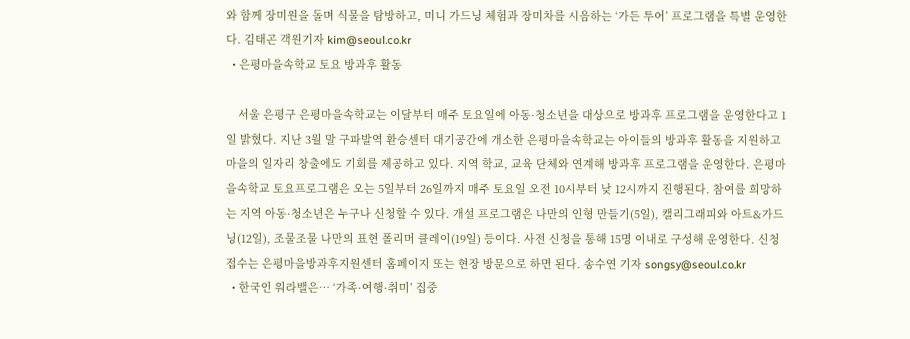와 함께 장미원을 돌며 식물을 탐방하고, 미니 가드닝 체험과 장미차를 시음하는 ‘가든 투어’ 프로그램을 특별 운영한다. 김태곤 객원기자 kim@seoul.co.kr
  • 은평마을속학교 토요 방과후 활동

    서울 은평구 은평마을속학교는 이달부터 매주 토요일에 아동·청소년을 대상으로 방과후 프로그램을 운영한다고 1일 밝혔다. 지난 3월 말 구파발역 환승센터 대기공간에 개소한 은평마을속학교는 아이들의 방과후 활동을 지원하고 마을의 일자리 창출에도 기회를 제공하고 있다. 지역 학교, 교육 단체와 연계해 방과후 프로그램을 운영한다. 은평마을속학교 토요프로그램은 오는 5일부터 26일까지 매주 토요일 오전 10시부터 낮 12시까지 진행된다. 참여를 희망하는 지역 아동·청소년은 누구나 신청할 수 있다. 개설 프로그램은 나만의 인형 만들기(5일), 캘리그래피와 아트&가드닝(12일), 조물조물 나만의 표현 폴리머 클레이(19일) 등이다. 사전 신청을 통해 15명 이내로 구성해 운영한다. 신청 접수는 은평마을방과후지원센터 홈페이지 또는 현장 방문으로 하면 된다. 송수연 기자 songsy@seoul.co.kr
  • 한국인 워라밸은… ‘가족·여행·취미’ 집중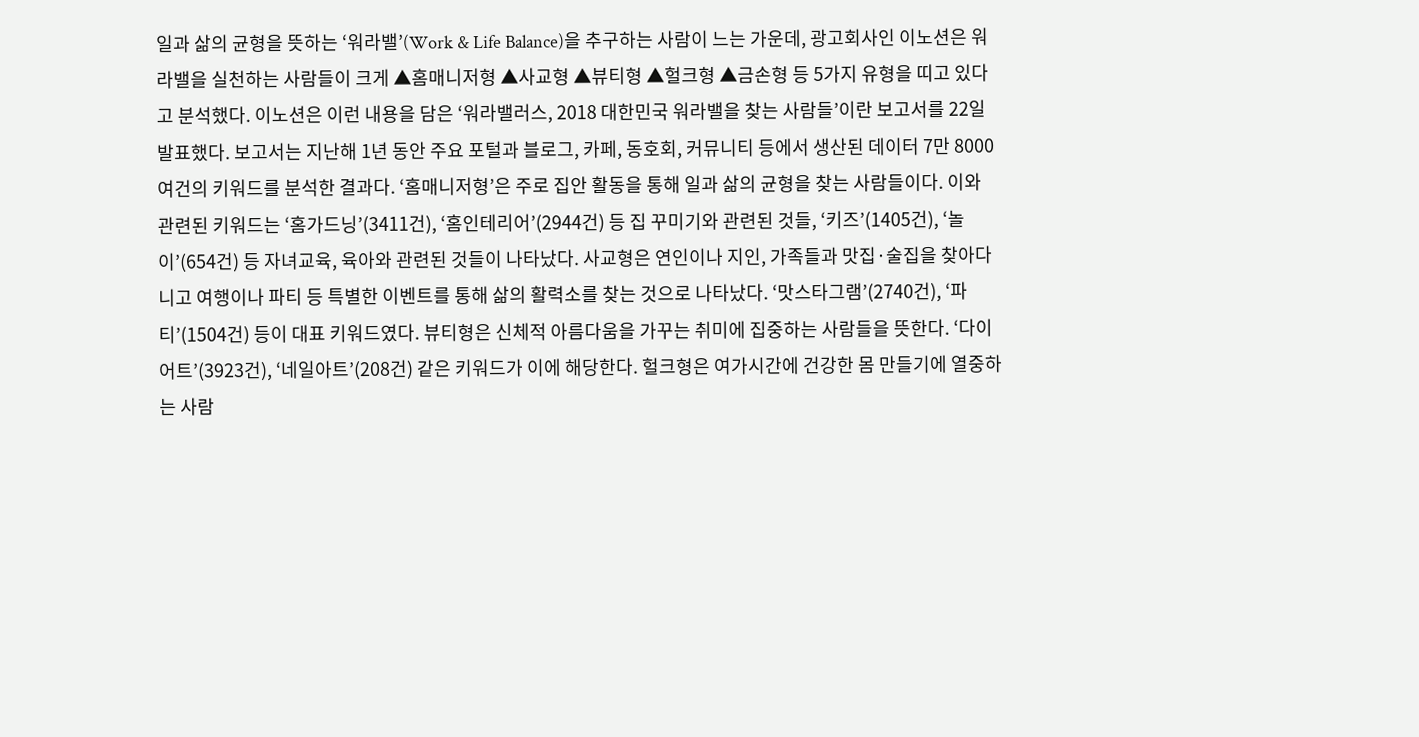일과 삶의 균형을 뜻하는 ‘워라밸’(Work & Life Balance)을 추구하는 사람이 느는 가운데, 광고회사인 이노션은 워라밸을 실천하는 사람들이 크게 ▲홈매니저형 ▲사교형 ▲뷰티형 ▲헐크형 ▲금손형 등 5가지 유형을 띠고 있다고 분석했다. 이노션은 이런 내용을 담은 ‘워라밸러스, 2018 대한민국 워라밸을 찾는 사람들’이란 보고서를 22일 발표했다. 보고서는 지난해 1년 동안 주요 포털과 블로그, 카페, 동호회, 커뮤니티 등에서 생산된 데이터 7만 8000여건의 키워드를 분석한 결과다. ‘홈매니저형’은 주로 집안 활동을 통해 일과 삶의 균형을 찾는 사람들이다. 이와 관련된 키워드는 ‘홈가드닝’(3411건), ‘홈인테리어’(2944건) 등 집 꾸미기와 관련된 것들, ‘키즈’(1405건), ‘놀이’(654건) 등 자녀교육, 육아와 관련된 것들이 나타났다. 사교형은 연인이나 지인, 가족들과 맛집·술집을 찾아다니고 여행이나 파티 등 특별한 이벤트를 통해 삶의 활력소를 찾는 것으로 나타났다. ‘맛스타그램’(2740건), ‘파티’(1504건) 등이 대표 키워드였다. 뷰티형은 신체적 아름다움을 가꾸는 취미에 집중하는 사람들을 뜻한다. ‘다이어트’(3923건), ‘네일아트’(208건) 같은 키워드가 이에 해당한다. 헐크형은 여가시간에 건강한 몸 만들기에 열중하는 사람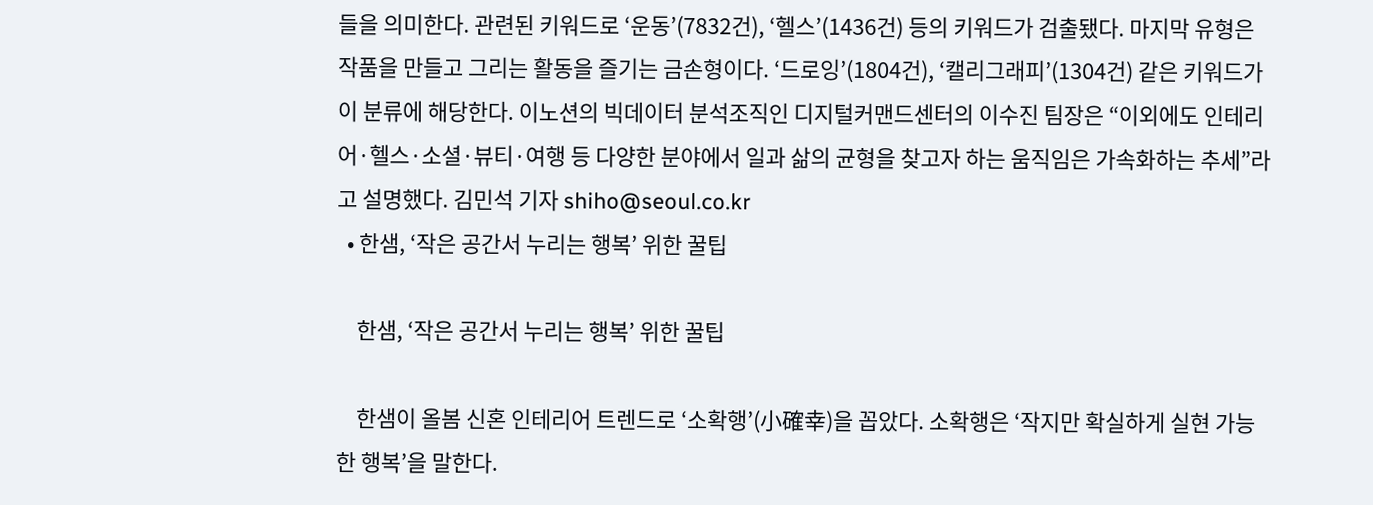들을 의미한다. 관련된 키워드로 ‘운동’(7832건), ‘헬스’(1436건) 등의 키워드가 검출됐다. 마지막 유형은 작품을 만들고 그리는 활동을 즐기는 금손형이다. ‘드로잉’(1804건), ‘캘리그래피’(1304건) 같은 키워드가 이 분류에 해당한다. 이노션의 빅데이터 분석조직인 디지털커맨드센터의 이수진 팀장은 “이외에도 인테리어·헬스·소셜·뷰티·여행 등 다양한 분야에서 일과 삶의 균형을 찾고자 하는 움직임은 가속화하는 추세”라고 설명했다. 김민석 기자 shiho@seoul.co.kr
  • 한샘, ‘작은 공간서 누리는 행복’ 위한 꿀팁

    한샘, ‘작은 공간서 누리는 행복’ 위한 꿀팁

    한샘이 올봄 신혼 인테리어 트렌드로 ‘소확행’(小確幸)을 꼽았다. 소확행은 ‘작지만 확실하게 실현 가능한 행복’을 말한다.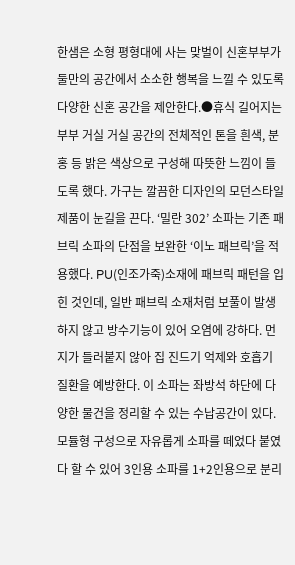한샘은 소형 평형대에 사는 맞벌이 신혼부부가 둘만의 공간에서 소소한 행복을 느낄 수 있도록 다양한 신혼 공간을 제안한다.●휴식 길어지는 부부 거실 거실 공간의 전체적인 톤을 흰색, 분홍 등 밝은 색상으로 구성해 따뜻한 느낌이 들도록 했다. 가구는 깔끔한 디자인의 모던스타일 제품이 눈길을 끈다. ‘밀란 302’ 소파는 기존 패브릭 소파의 단점을 보완한 ‘이노 패브릭’을 적용했다. PU(인조가죽)소재에 패브릭 패턴을 입힌 것인데, 일반 패브릭 소재처럼 보풀이 발생하지 않고 방수기능이 있어 오염에 강하다. 먼지가 들러붙지 않아 집 진드기 억제와 호흡기 질환을 예방한다. 이 소파는 좌방석 하단에 다양한 물건을 정리할 수 있는 수납공간이 있다. 모듈형 구성으로 자유롭게 소파를 떼었다 붙였다 할 수 있어 3인용 소파를 1+2인용으로 분리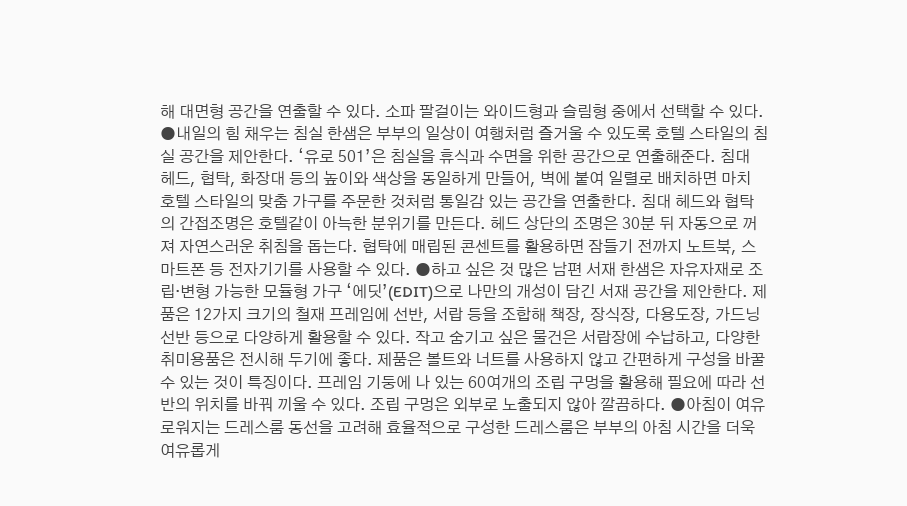해 대면형 공간을 연출할 수 있다. 소파 팔걸이는 와이드형과 슬림형 중에서 선택할 수 있다. ●내일의 힘 채우는 침실 한샘은 부부의 일상이 여행처럼 즐거울 수 있도록 호텔 스타일의 침실 공간을 제안한다. ‘유로 501’은 침실을 휴식과 수면을 위한 공간으로 연출해준다. 침대 헤드, 협탁, 화장대 등의 높이와 색상을 동일하게 만들어, 벽에 붙여 일렬로 배치하면 마치 호텔 스타일의 맞춤 가구를 주문한 것처럼 통일감 있는 공간을 연출한다. 침대 헤드와 협탁의 간접조명은 호텔같이 아늑한 분위기를 만든다. 헤드 상단의 조명은 30분 뒤 자동으로 꺼져 자연스러운 취침을 돕는다. 협탁에 매립된 콘센트를 활용하면 잠들기 전까지 노트북, 스마트폰 등 전자기기를 사용할 수 있다. ●하고 싶은 것 많은 남편 서재 한샘은 자유자재로 조립·변형 가능한 모듈형 가구 ‘에딧’(EDIT)으로 나만의 개성이 담긴 서재 공간을 제안한다. 제품은 12가지 크기의 철재 프레임에 선반, 서랍 등을 조합해 책장, 장식장, 다용도장, 가드닝선반 등으로 다양하게 활용할 수 있다. 작고 숨기고 싶은 물건은 서랍장에 수납하고, 다양한 취미용품은 전시해 두기에 좋다. 제품은 볼트와 너트를 사용하지 않고 간편하게 구성을 바꿀 수 있는 것이 특징이다. 프레임 기둥에 나 있는 60여개의 조립 구멍을 활용해 필요에 따라 선반의 위치를 바꿔 끼울 수 있다. 조립 구멍은 외부로 노출되지 않아 깔끔하다. ●아침이 여유로워지는 드레스룸 동선을 고려해 효율적으로 구성한 드레스룸은 부부의 아침 시간을 더욱 여유롭게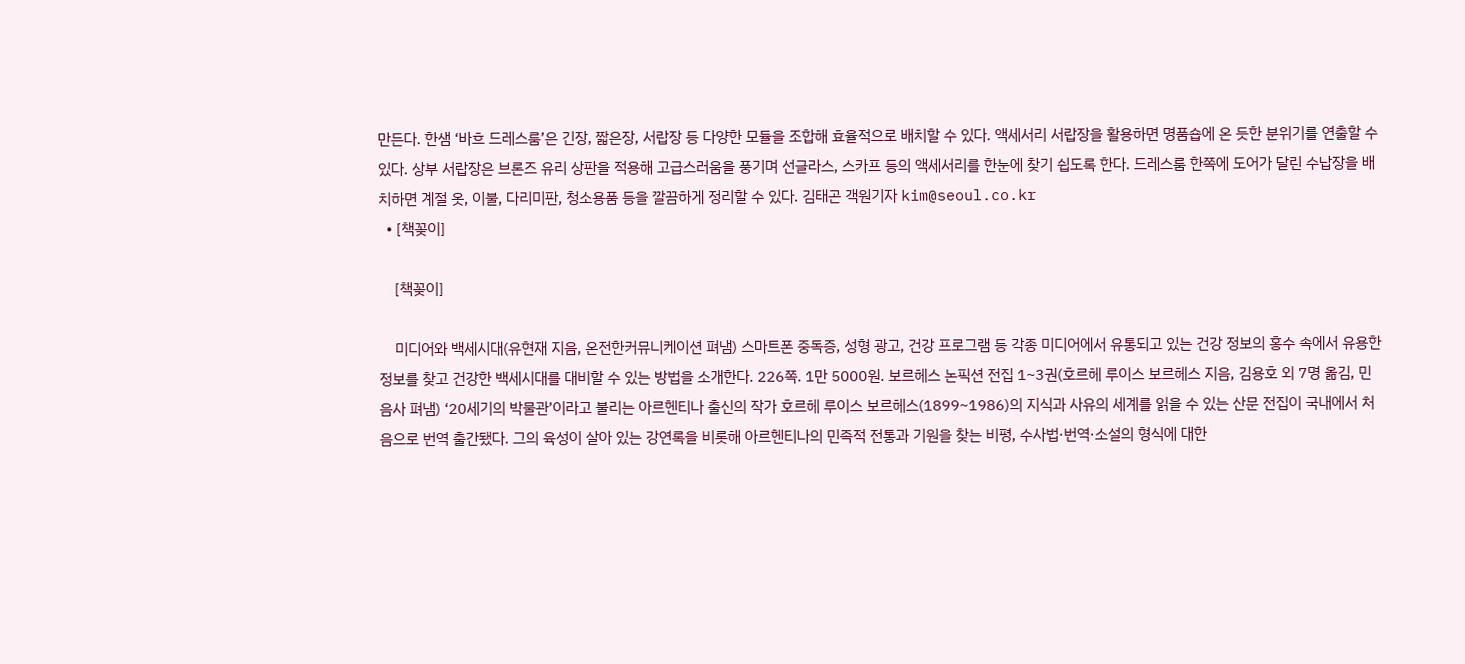만든다. 한샘 ‘바흐 드레스룸’은 긴장, 짧은장, 서랍장 등 다양한 모듈을 조합해 효율적으로 배치할 수 있다. 액세서리 서랍장을 활용하면 명품숍에 온 듯한 분위기를 연출할 수 있다. 상부 서랍장은 브론즈 유리 상판을 적용해 고급스러움을 풍기며 선글라스, 스카프 등의 액세서리를 한눈에 찾기 쉽도록 한다. 드레스룸 한쪽에 도어가 달린 수납장을 배치하면 계절 옷, 이불, 다리미판, 청소용품 등을 깔끔하게 정리할 수 있다. 김태곤 객원기자 kim@seoul.co.kr
  • [책꽂이]

    [책꽂이]

    미디어와 백세시대(유현재 지음, 온전한커뮤니케이션 펴냄) 스마트폰 중독증, 성형 광고, 건강 프로그램 등 각종 미디어에서 유통되고 있는 건강 정보의 홍수 속에서 유용한 정보를 찾고 건강한 백세시대를 대비할 수 있는 방법을 소개한다. 226쪽. 1만 5000원. 보르헤스 논픽션 전집 1~3권(호르헤 루이스 보르헤스 지음, 김용호 외 7명 옮김, 민음사 펴냄) ‘20세기의 박물관’이라고 불리는 아르헨티나 출신의 작가 호르헤 루이스 보르헤스(1899~1986)의 지식과 사유의 세계를 읽을 수 있는 산문 전집이 국내에서 처음으로 번역 출간됐다. 그의 육성이 살아 있는 강연록을 비롯해 아르헨티나의 민족적 전통과 기원을 찾는 비평, 수사법·번역·소설의 형식에 대한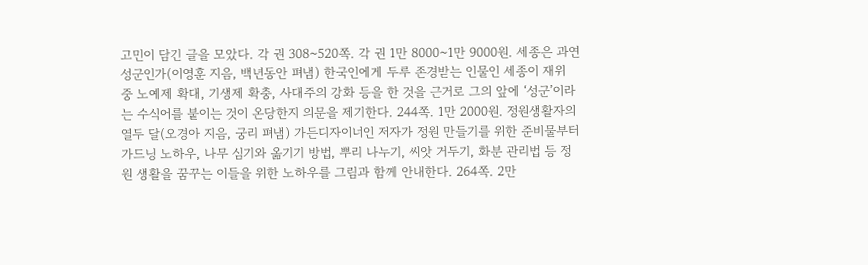고민이 담긴 글을 모았다. 각 권 308~520쪽. 각 권 1만 8000~1만 9000원. 세종은 과연 성군인가(이영훈 지음, 백년동안 펴냄) 한국인에게 두루 존경받는 인물인 세종이 재위 중 노예제 확대, 기생제 확충, 사대주의 강화 등을 한 것을 근거로 그의 앞에 ‘성군’이라는 수식어를 붙이는 것이 온당한지 의문을 제기한다. 244쪽. 1만 2000원. 정원생활자의 열두 달(오경아 지음, 궁리 펴냄) 가든디자이너인 저자가 정원 만들기를 위한 준비물부터 가드닝 노하우, 나무 심기와 옮기기 방법, 뿌리 나누기, 씨앗 거두기, 화분 관리법 등 정원 생활을 꿈꾸는 이들을 위한 노하우를 그림과 함께 안내한다. 264쪽. 2만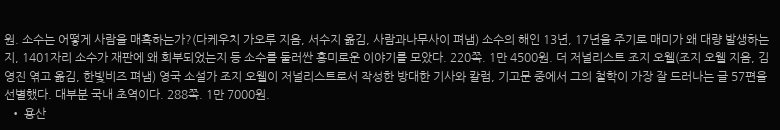원. 소수는 어떻게 사람을 매혹하는가?(다케우치 가오루 지음, 서수지 옮김, 사람과나무사이 펴냄) 소수의 해인 13년, 17년을 주기로 매미가 왜 대량 발생하는지, 1401자리 소수가 재판에 왜 회부되었는지 등 소수를 둘러싼 흥미로운 이야기를 모았다. 220쪽. 1만 4500원. 더 저널리스트 조지 오웰(조지 오웰 지음, 김영진 엮고 옮김, 한빛비즈 펴냄) 영국 소설가 조지 오웰이 저널리스트로서 작성한 방대한 기사와 칼럼, 기고문 중에서 그의 철학이 가장 잘 드러나는 글 57편을 선별했다. 대부분 국내 초역이다. 288쪽. 1만 7000원.
  • 용산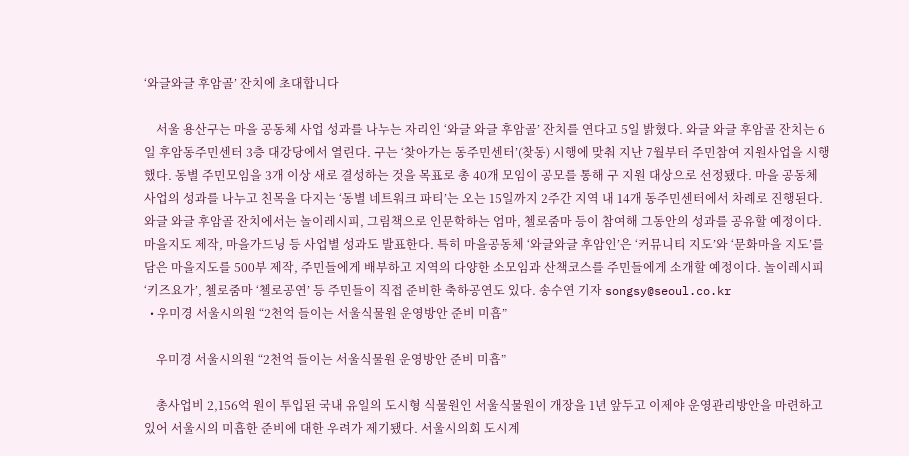‘와글와글 후암골’ 잔치에 초대합니다

    서울 용산구는 마을 공동체 사업 성과를 나누는 자리인 ‘와글 와글 후암골’ 잔치를 연다고 5일 밝혔다. 와글 와글 후암골 잔치는 6일 후암동주민센터 3층 대강당에서 열린다. 구는 ‘찾아가는 동주민센터’(찾동) 시행에 맞춰 지난 7월부터 주민참여 지원사업을 시행했다. 동별 주민모임을 3개 이상 새로 결성하는 것을 목표로 총 40개 모임이 공모를 통해 구 지원 대상으로 선정됐다. 마을 공동체 사업의 성과를 나누고 친목을 다지는 ‘동별 네트워크 파티’는 오는 15일까지 2주간 지역 내 14개 동주민센터에서 차례로 진행된다. 와글 와글 후암골 잔치에서는 놀이레시피, 그림책으로 인문학하는 엄마, 첼로줌마 등이 참여해 그동안의 성과를 공유할 예정이다. 마을지도 제작, 마을가드닝 등 사업별 성과도 발표한다. 특히 마을공동체 ‘와글와글 후암인’은 ‘커뮤니티 지도’와 ‘문화마을 지도’를 담은 마을지도를 500부 제작, 주민들에게 배부하고 지역의 다양한 소모임과 산책코스를 주민들에게 소개할 예정이다. 놀이레시피 ‘키즈요가’, 첼로줌마 ‘첼로공연’ 등 주민들이 직접 준비한 축하공연도 있다. 송수연 기자 songsy@seoul.co.kr
  • 우미경 서울시의원 “2천억 들이는 서울식물원 운영방안 준비 미흡”

    우미경 서울시의원 “2천억 들이는 서울식물원 운영방안 준비 미흡”

    총사업비 2,156억 원이 투입된 국내 유일의 도시형 식물원인 서울식물원이 개장을 1년 앞두고 이제야 운영관리방안을 마련하고 있어 서울시의 미흡한 준비에 대한 우려가 제기됐다. 서울시의회 도시계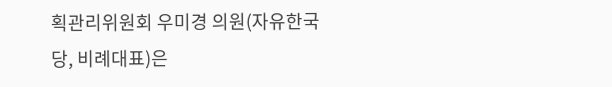획관리위원회 우미경 의원(자유한국당, 비례대표)은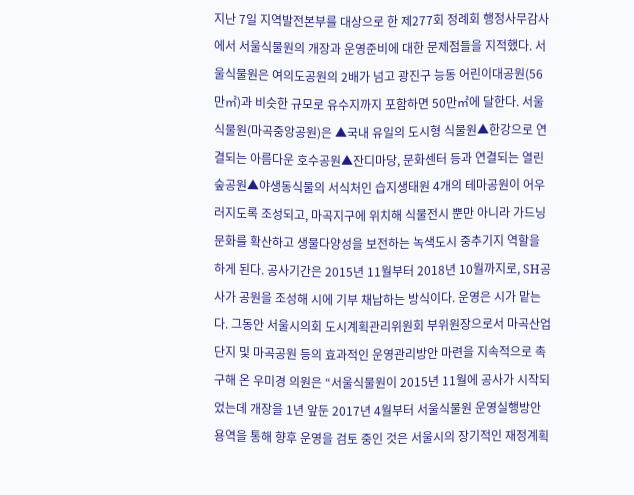지난 7일 지역발전본부를 대상으로 한 제277회 정례회 행정사무감사에서 서울식물원의 개장과 운영준비에 대한 문제점들을 지적했다. 서울식물원은 여의도공원의 2배가 넘고 광진구 능동 어린이대공원(56만㎡)과 비슷한 규모로 유수지까지 포함하면 50만㎡에 달한다. 서울식물원(마곡중앙공원)은 ▲국내 유일의 도시형 식물원▲한강으로 연결되는 아름다운 호수공원▲잔디마당, 문화센터 등과 연결되는 열린숲공원▲야생동식물의 서식처인 습지생태원 4개의 테마공원이 어우러지도록 조성되고, 마곡지구에 위치해 식물전시 뿐만 아니라 가드닝 문화를 확산하고 생물다양성을 보전하는 녹색도시 중추기지 역할을 하게 된다. 공사기간은 2015년 11월부터 2018년 10월까지로, SH공사가 공원을 조성해 시에 기부 채납하는 방식이다. 운영은 시가 맡는다. 그동안 서울시의회 도시계획관리위원회 부위원장으로서 마곡산업단지 및 마곡공원 등의 효과적인 운영관리방안 마련을 지속적으로 촉구해 온 우미경 의원은 “서울식물원이 2015년 11월에 공사가 시작되었는데 개장을 1년 앞둔 2017년 4월부터 서울식물원 운영실행방안 용역을 통해 향후 운영을 검토 중인 것은 서울시의 장기적인 재정계획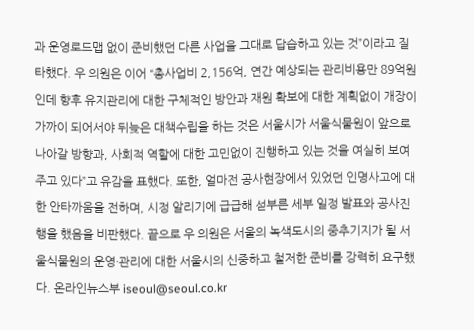과 운영로드맵 없이 준비했던 다른 사업을 그대로 답습하고 있는 것”이라고 질타했다. 우 의원은 이어 “총사업비 2,156억, 연간 예상되는 관리비용만 89억원 인데 향후 유지관리에 대한 구체적인 방안과 재원 확보에 대한 계획없이 개장이 가까이 되어서야 뒤늦은 대책수립을 하는 것은 서울시가 서울식물원이 앞으로 나아갈 방향과, 사회적 역할에 대한 고민없이 진행하고 있는 것을 여실히 보여주고 있다”고 유감을 표했다. 또한, 얼마전 공사현장에서 있었던 인명사고에 대한 안타까움을 전하며, 시정 알리기에 급급해 섣부른 세부 일정 발표와 공사진행을 했음을 비판했다. 끝으로 우 의원은 서울의 녹색도시의 중추기지가 될 서울식물원의 운영·관리에 대한 서울시의 신중하고 철저한 준비를 강력히 요구했다. 온라인뉴스부 iseoul@seoul.co.kr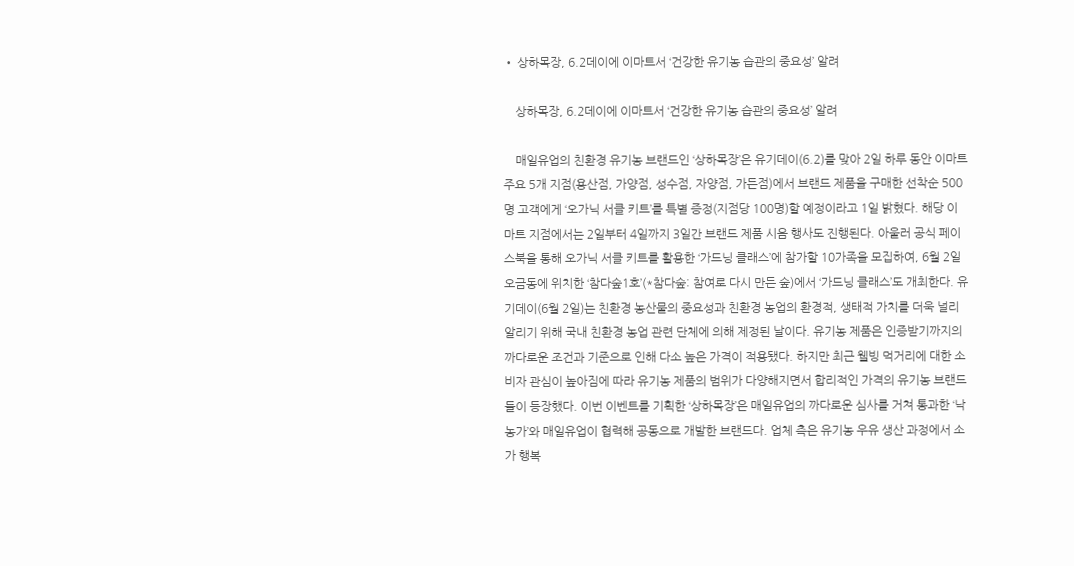• 상하목장, 6.2데이에 이마트서 ‘건강한 유기농 습관의 중요성’ 알려

    상하목장, 6.2데이에 이마트서 ‘건강한 유기농 습관의 중요성’ 알려

    매일유업의 친환경 유기농 브랜드인 ‘상하목장’은 유기데이(6.2)를 맞아 2일 하루 동안 이마트 주요 5개 지점(용산점, 가양점, 성수점, 자양점, 가든점)에서 브랜드 제품을 구매한 선착순 500명 고객에게 ‘오가닉 서클 키트’를 특별 증정(지점당 100명)할 예정이라고 1일 밝혔다. 해당 이마트 지점에서는 2일부터 4일까지 3일간 브랜드 제품 시음 행사도 진행된다. 아울러 공식 페이스북을 통해 오가닉 서클 키트를 활용한 ‘가드닝 클래스’에 참가할 10가족을 모집하여, 6월 2일 오금동에 위치한 ‘참다숲1호’(*참다숲: 참여로 다시 만든 숲)에서 ‘가드닝 클래스’도 개최한다. 유기데이(6월 2일)는 친환경 농산물의 중요성과 친환경 농업의 환경적, 생태적 가치를 더욱 널리 알리기 위해 국내 친환경 농업 관련 단체에 의해 제정된 날이다. 유기농 제품은 인증받기까지의 까다로운 조건과 기준으로 인해 다소 높은 가격이 적용됐다. 하지만 최근 웰빙 먹거리에 대한 소비자 관심이 높아짐에 따라 유기농 제품의 범위가 다양해지면서 합리적인 가격의 유기농 브랜드들이 등장했다. 이번 이벤트를 기획한 ‘상하목장’은 매일유업의 까다로운 심사를 거쳐 통과한 ‘낙농가’와 매일유업이 협력해 공동으로 개발한 브랜드다. 업체 측은 유기농 우유 생산 과정에서 소가 행복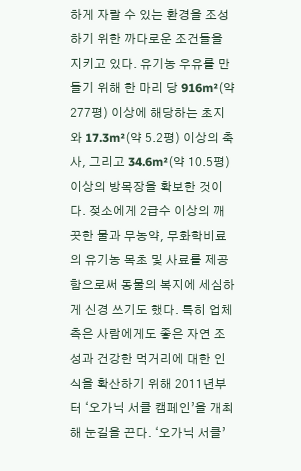하게 자랄 수 있는 환경을 조성하기 위한 까다로운 조건들을 지키고 있다. 유기농 우유를 만들기 위해 한 마리 당 916m²(약 277평) 이상에 해당하는 초지와 17.3m²(약 5.2평) 이상의 축사, 그리고 34.6m²(약 10.5평) 이상의 방목장을 확보한 것이다. 젖소에게 2급수 이상의 깨끗한 물과 무농약, 무화학비료의 유기농 목초 및 사료를 제공함으로써 동물의 복지에 세심하게 신경 쓰기도 했다. 특히 업체 측은 사람에게도 좋은 자연 조성과 건강한 먹거리에 대한 인식을 확산하기 위해 2011년부터 ‘오가닉 서클 캠페인’을 개최해 눈길을 끈다. ‘오가닉 서클’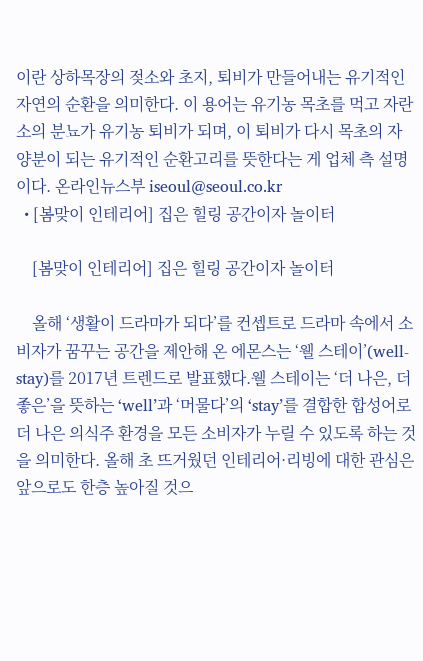이란 상하목장의 젖소와 초지, 퇴비가 만들어내는 유기적인 자연의 순환을 의미한다. 이 용어는 유기농 목초를 먹고 자란 소의 분뇨가 유기농 퇴비가 되며, 이 퇴비가 다시 목초의 자양분이 되는 유기적인 순환고리를 뜻한다는 게 업체 측 설명이다. 온라인뉴스부 iseoul@seoul.co.kr
  • [봄맞이 인테리어] 집은 힐링 공간이자 놀이터

    [봄맞이 인테리어] 집은 힐링 공간이자 놀이터

    올해 ‘생활이 드라마가 되다’를 컨셉트로 드라마 속에서 소비자가 꿈꾸는 공간을 제안해 온 에몬스는 ‘웰 스테이’(well-stay)를 2017년 트렌드로 발표했다.웰 스테이는 ‘더 나은, 더 좋은’을 뜻하는 ‘well’과 ‘머물다’의 ‘stay’를 결합한 합성어로 더 나은 의식주 환경을 모든 소비자가 누릴 수 있도록 하는 것을 의미한다. 올해 초 뜨거웠던 인테리어·리빙에 대한 관심은 앞으로도 한층 높아질 것으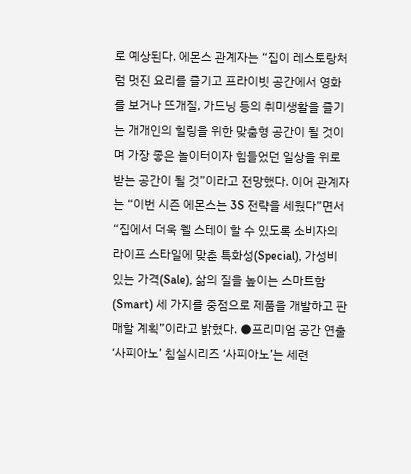로 예상된다. 에몬스 관계자는 “집이 레스토랑처럼 멋진 요리를 즐기고 프라이빗 공간에서 영화를 보거나 뜨개질, 가드닝 등의 취미생활을 즐기는 개개인의 힐링을 위한 맞춤형 공간이 될 것이며 가장 좋은 놀이터이자 힘들었던 일상을 위로받는 공간이 될 것”이라고 전망했다. 이어 관계자는 “이번 시즌 에몬스는 3S 전략을 세웠다”면서 “집에서 더욱 웰 스테이 할 수 있도록 소비자의 라이프 스타일에 맞춘 특화성(Special), 가성비 있는 가격(Sale), 삶의 질을 높이는 스마트함(Smart) 세 가지를 중점으로 제품을 개발하고 판매할 계획”이라고 밝혔다. ●프리미엄 공간 연출 ‘사피아노’ 침실시리즈 ‘사피아노’는 세련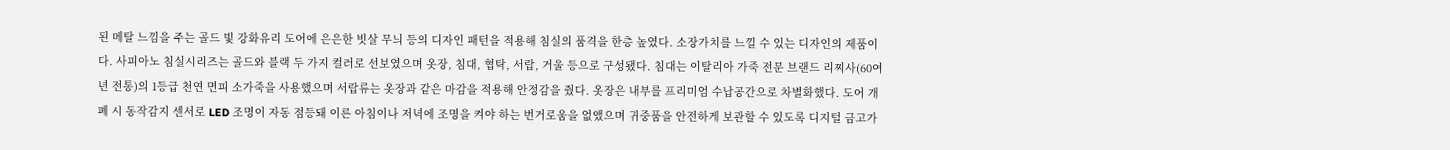된 메탈 느낌을 주는 골드 빛 강화유리 도어에 은은한 빗살 무늬 등의 디자인 패턴을 적용해 침실의 품격을 한층 높였다. 소장가치를 느낄 수 있는 디자인의 제품이다. 사피아노 침실시리즈는 골드와 블랙 두 가지 컬러로 선보였으며 옷장, 침대, 협탁, 서랍, 거울 등으로 구성됐다. 침대는 이탈리아 가죽 전문 브랜드 리찌사(60여년 전통)의 1등급 천연 면피 소가죽을 사용했으며 서랍류는 옷장과 같은 마감을 적용해 안정감을 줬다. 옷장은 내부를 프리미엄 수납공간으로 차별화했다. 도어 개폐 시 동작감지 센서로 LED 조명이 자동 점등돼 이른 아침이나 저녁에 조명을 켜야 하는 번거로움을 없앴으며 귀중품을 안전하게 보관할 수 있도록 디지털 금고가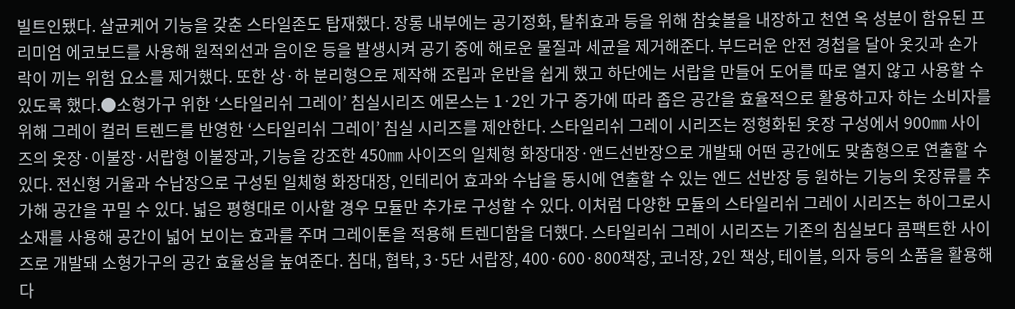빌트인됐다. 살균케어 기능을 갖춘 스타일존도 탑재했다. 장롱 내부에는 공기정화, 탈취효과 등을 위해 참숯볼을 내장하고 천연 옥 성분이 함유된 프리미엄 에코보드를 사용해 원적외선과 음이온 등을 발생시켜 공기 중에 해로운 물질과 세균을 제거해준다. 부드러운 안전 경첩을 달아 옷깃과 손가락이 끼는 위험 요소를 제거했다. 또한 상·하 분리형으로 제작해 조립과 운반을 쉽게 했고 하단에는 서랍을 만들어 도어를 따로 열지 않고 사용할 수 있도록 했다.●소형가구 위한 ‘스타일리쉬 그레이’ 침실시리즈 에몬스는 1·2인 가구 증가에 따라 좁은 공간을 효율적으로 활용하고자 하는 소비자를 위해 그레이 컬러 트렌드를 반영한 ‘스타일리쉬 그레이’ 침실 시리즈를 제안한다. 스타일리쉬 그레이 시리즈는 정형화된 옷장 구성에서 900㎜ 사이즈의 옷장·이불장·서랍형 이불장과, 기능을 강조한 450㎜ 사이즈의 일체형 화장대장·앤드선반장으로 개발돼 어떤 공간에도 맞춤형으로 연출할 수 있다. 전신형 거울과 수납장으로 구성된 일체형 화장대장, 인테리어 효과와 수납을 동시에 연출할 수 있는 엔드 선반장 등 원하는 기능의 옷장류를 추가해 공간을 꾸밀 수 있다. 넓은 평형대로 이사할 경우 모듈만 추가로 구성할 수 있다. 이처럼 다양한 모듈의 스타일리쉬 그레이 시리즈는 하이그로시 소재를 사용해 공간이 넓어 보이는 효과를 주며 그레이톤을 적용해 트렌디함을 더했다. 스타일리쉬 그레이 시리즈는 기존의 침실보다 콤팩트한 사이즈로 개발돼 소형가구의 공간 효율성을 높여준다. 침대, 협탁, 3·5단 서랍장, 400·600·800책장, 코너장, 2인 책상, 테이블, 의자 등의 소품을 활용해 다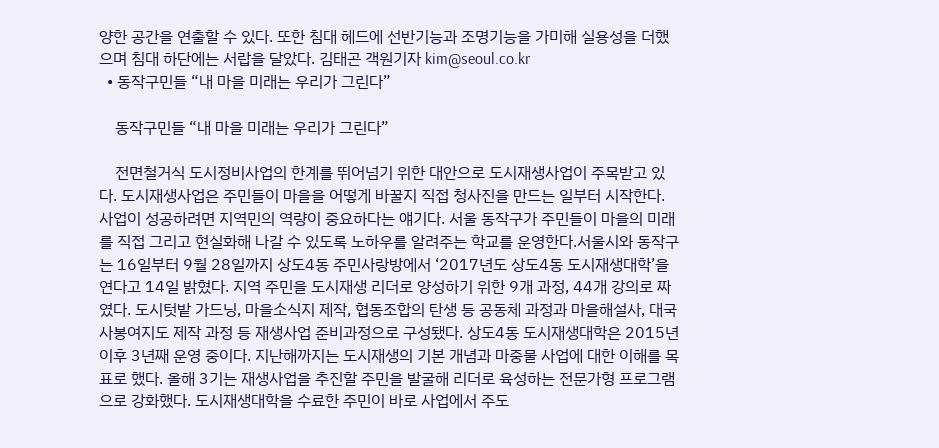양한 공간을 연출할 수 있다. 또한 침대 헤드에 선반기능과 조명기능을 가미해 실용성을 더했으며 침대 하단에는 서랍을 달았다. 김태곤 객원기자 kim@seoul.co.kr
  • 동작구민들 “내 마을 미래는 우리가 그린다”

    동작구민들 “내 마을 미래는 우리가 그린다”

    전면철거식 도시정비사업의 한계를 뛰어넘기 위한 대안으로 도시재생사업이 주목받고 있다. 도시재생사업은 주민들이 마을을 어떻게 바꿀지 직접 청사진을 만드는 일부터 시작한다. 사업이 성공하려면 지역민의 역량이 중요하다는 얘기다. 서울 동작구가 주민들이 마을의 미래를 직접 그리고 현실화해 나갈 수 있도록 노하우를 알려주는 학교를 운영한다.서울시와 동작구는 16일부터 9월 28일까지 상도4동 주민사랑방에서 ‘2017년도 상도4동 도시재생대학’을 연다고 14일 밝혔다. 지역 주민을 도시재생 리더로 양성하기 위한 9개 과정, 44개 강의로 짜였다. 도시텃밭 가드닝, 마을소식지 제작, 협동조합의 탄생 등 공동체 과정과 마을해설사, 대국사봉여지도 제작 과정 등 재생사업 준비과정으로 구성됐다. 상도4동 도시재생대학은 2015년 이후 3년째 운영 중이다. 지난해까지는 도시재생의 기본 개념과 마중물 사업에 대한 이해를 목표로 했다. 올해 3기는 재생사업을 추진할 주민을 발굴해 리더로 육성하는 전문가형 프로그램으로 강화했다. 도시재생대학을 수료한 주민이 바로 사업에서 주도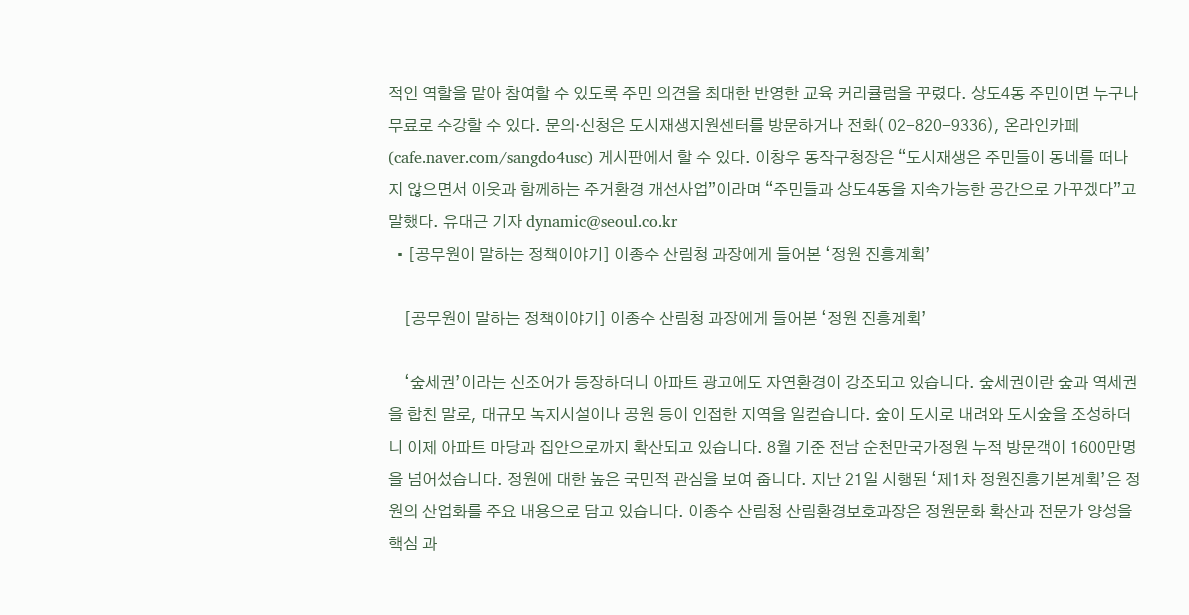적인 역할을 맡아 참여할 수 있도록 주민 의견을 최대한 반영한 교육 커리큘럼을 꾸렸다. 상도4동 주민이면 누구나 무료로 수강할 수 있다. 문의·신청은 도시재생지원센터를 방문하거나 전화( 02-820-9336), 온라인카페(cafe.naver.com/sangdo4usc) 게시판에서 할 수 있다. 이창우 동작구청장은 “도시재생은 주민들이 동네를 떠나지 않으면서 이웃과 함께하는 주거환경 개선사업”이라며 “주민들과 상도4동을 지속가능한 공간으로 가꾸겠다”고 말했다. 유대근 기자 dynamic@seoul.co.kr
  • [공무원이 말하는 정책이야기] 이종수 산림청 과장에게 들어본 ‘정원 진흥계획’

    [공무원이 말하는 정책이야기] 이종수 산림청 과장에게 들어본 ‘정원 진흥계획’

    ‘숲세권’이라는 신조어가 등장하더니 아파트 광고에도 자연환경이 강조되고 있습니다. 숲세권이란 숲과 역세권을 합친 말로, 대규모 녹지시설이나 공원 등이 인접한 지역을 일컫습니다. 숲이 도시로 내려와 도시숲을 조성하더니 이제 아파트 마당과 집안으로까지 확산되고 있습니다. 8월 기준 전남 순천만국가정원 누적 방문객이 1600만명을 넘어섰습니다. 정원에 대한 높은 국민적 관심을 보여 줍니다. 지난 21일 시행된 ‘제1차 정원진흥기본계획’은 정원의 산업화를 주요 내용으로 담고 있습니다. 이종수 산림청 산림환경보호과장은 정원문화 확산과 전문가 양성을 핵심 과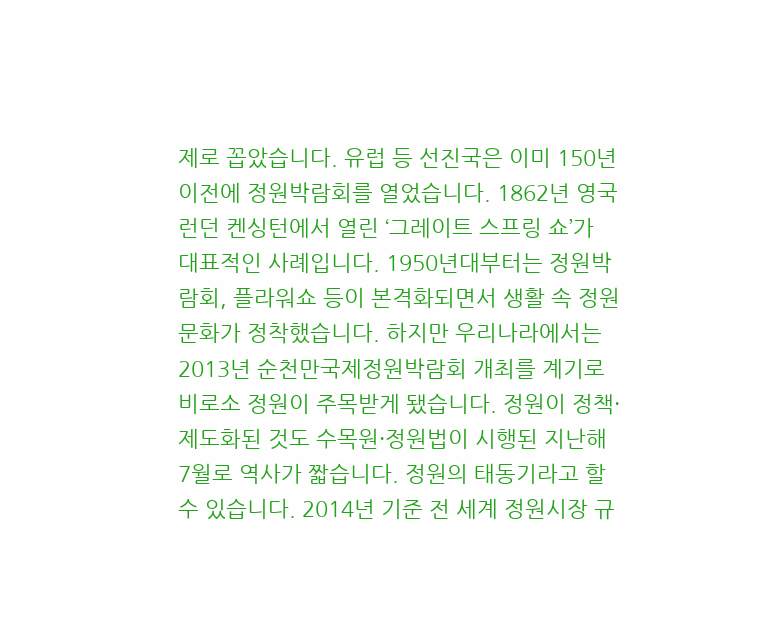제로 꼽았습니다. 유럽 등 선진국은 이미 150년 이전에 정원박람회를 열었습니다. 1862년 영국 런던 켄싱턴에서 열린 ‘그레이트 스프링 쇼’가 대표적인 사례입니다. 1950년대부터는 정원박람회, 플라워쇼 등이 본격화되면서 생활 속 정원문화가 정착했습니다. 하지만 우리나라에서는 2013년 순천만국제정원박람회 개최를 계기로 비로소 정원이 주목받게 됐습니다. 정원이 정책·제도화된 것도 수목원·정원법이 시행된 지난해 7월로 역사가 짧습니다. 정원의 태동기라고 할 수 있습니다. 2014년 기준 전 세계 정원시장 규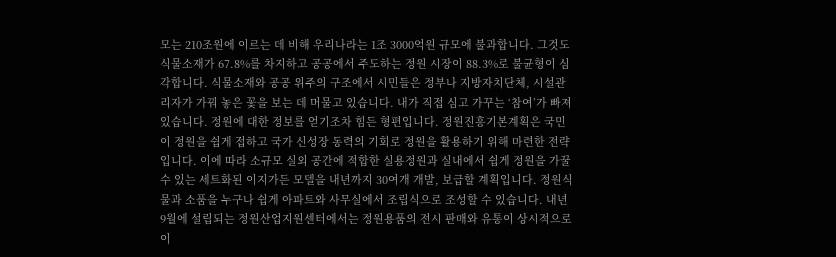모는 210조원에 이르는 데 비해 우리나라는 1조 3000억원 규모에 불과합니다. 그것도 식물소재가 67.8%를 차지하고 공공에서 주도하는 정원 시장이 88.3%로 불균형이 심각합니다. 식물소재와 공공 위주의 구조에서 시민들은 정부나 지방자치단체, 시설관리자가 가꿔 놓은 꽃을 보는 데 머물고 있습니다. 내가 직접 심고 가꾸는 ‘참여’가 빠져 있습니다. 정원에 대한 정보를 얻기조차 힘든 형편입니다. 정원진흥기본계획은 국민이 정원을 쉽게 접하고 국가 신성장 동력의 기회로 정원을 활용하기 위해 마련한 전략입니다. 이에 따라 소규모 실외 공간에 적합한 실용정원과 실내에서 쉽게 정원을 가꿀 수 있는 세트화된 이지가든 모델을 내년까지 30여개 개발, 보급할 계획입니다. 정원식물과 소품을 누구나 쉽게 아파트와 사무실에서 조립식으로 조성할 수 있습니다. 내년 9월에 설립되는 정원산업지원센터에서는 정원용품의 전시 판매와 유통이 상시적으로 이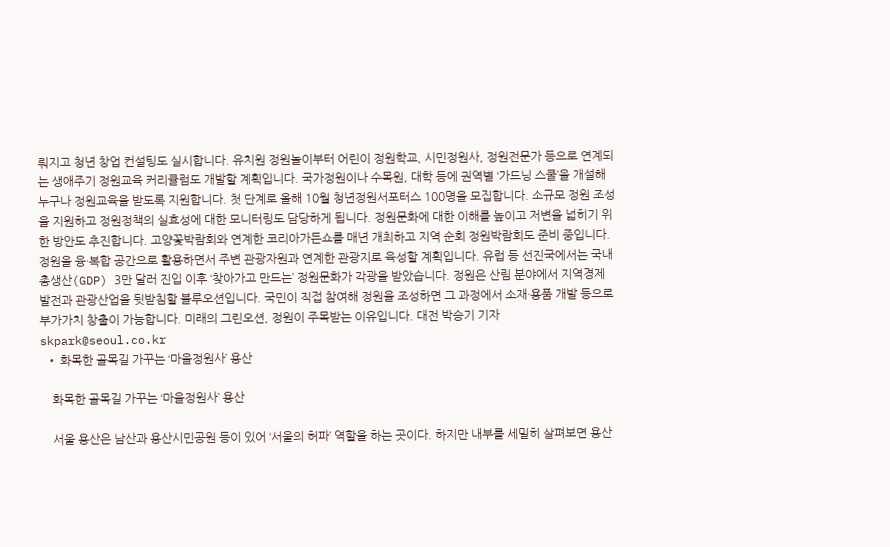뤄지고 청년 창업 컨설팅도 실시합니다. 유치원 정원놀이부터 어린이 정원학교, 시민정원사, 정원전문가 등으로 연계되는 생애주기 정원교육 커리큘럼도 개발할 계획입니다. 국가정원이나 수목원, 대학 등에 권역별 ‘가드닝 스쿨’을 개설해 누구나 정원교육을 받도록 지원합니다. 첫 단계로 올해 10월 청년정원서포터스 100명을 모집합니다. 소규모 정원 조성을 지원하고 정원정책의 실효성에 대한 모니터링도 담당하게 됩니다. 정원문화에 대한 이해를 높이고 저변을 넓히기 위한 방안도 추진합니다. 고양꽃박람회와 연계한 코리아가든쇼를 매년 개최하고 지역 순회 정원박람회도 준비 중입니다. 정원을 융·복합 공간으로 활용하면서 주변 관광자원과 연계한 관광지로 육성할 계획입니다. 유럽 등 선진국에서는 국내총생산(GDP) 3만 달러 진입 이후 ‘찾아가고 만드는’ 정원문화가 각광을 받았습니다. 정원은 산림 분야에서 지역경제 발전과 관광산업을 뒷받침할 블루오션입니다. 국민이 직접 참여해 정원을 조성하면 그 과정에서 소재·용품 개발 등으로 부가가치 창출이 가능합니다. 미래의 그린오션, 정원이 주목받는 이유입니다. 대전 박승기 기자 skpark@seoul.co.kr
  • 화목한 골목길 가꾸는 ‘마을정원사’ 용산

    화목한 골목길 가꾸는 ‘마을정원사’ 용산

    서울 용산은 남산과 용산시민공원 등이 있어 ‘서울의 허파’ 역할을 하는 곳이다. 하지만 내부를 세밀히 살펴보면 용산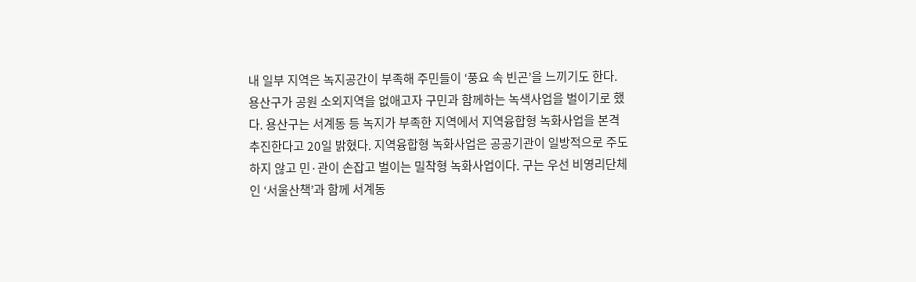내 일부 지역은 녹지공간이 부족해 주민들이 ‘풍요 속 빈곤’을 느끼기도 한다. 용산구가 공원 소외지역을 없애고자 구민과 함께하는 녹색사업을 벌이기로 했다. 용산구는 서계동 등 녹지가 부족한 지역에서 지역융합형 녹화사업을 본격 추진한다고 20일 밝혔다. 지역융합형 녹화사업은 공공기관이 일방적으로 주도하지 않고 민·관이 손잡고 벌이는 밀착형 녹화사업이다. 구는 우선 비영리단체인 ‘서울산책’과 함께 서계동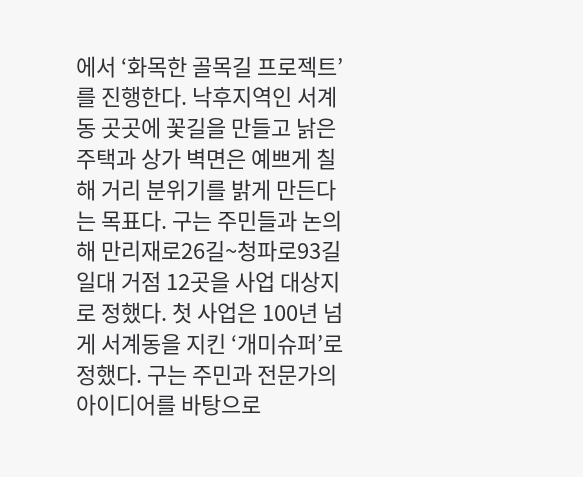에서 ‘화목한 골목길 프로젝트’를 진행한다. 낙후지역인 서계동 곳곳에 꽃길을 만들고 낡은 주택과 상가 벽면은 예쁘게 칠해 거리 분위기를 밝게 만든다는 목표다. 구는 주민들과 논의해 만리재로26길~청파로93길 일대 거점 12곳을 사업 대상지로 정했다. 첫 사업은 100년 넘게 서계동을 지킨 ‘개미슈퍼’로 정했다. 구는 주민과 전문가의 아이디어를 바탕으로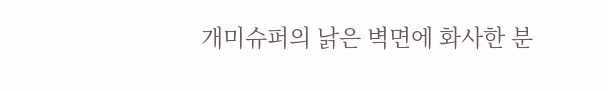개미슈퍼의 낡은 벽면에 화사한 분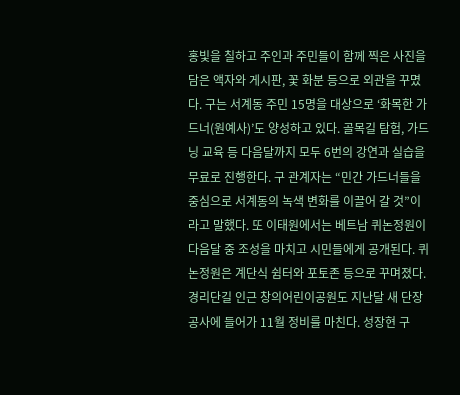홍빛을 칠하고 주인과 주민들이 함께 찍은 사진을 담은 액자와 게시판, 꽃 화분 등으로 외관을 꾸몄다. 구는 서계동 주민 15명을 대상으로 ‘화목한 가드너(원예사)’도 양성하고 있다. 골목길 탐험, 가드닝 교육 등 다음달까지 모두 6번의 강연과 실습을 무료로 진행한다. 구 관계자는 “민간 가드너들을 중심으로 서계동의 녹색 변화를 이끌어 갈 것”이라고 말했다. 또 이태원에서는 베트남 퀴논정원이 다음달 중 조성을 마치고 시민들에게 공개된다. 퀴논정원은 계단식 쉼터와 포토존 등으로 꾸며졌다. 경리단길 인근 창의어린이공원도 지난달 새 단장 공사에 들어가 11월 정비를 마친다. 성장현 구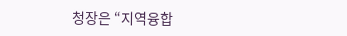청장은 “지역융합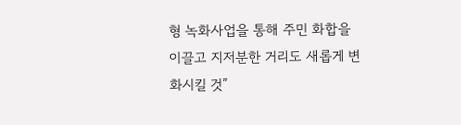형 녹화사업을 통해 주민 화합을 이끌고 지저분한 거리도 새롭게 변화시킬 것”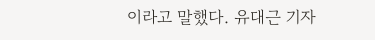이라고 말했다. 유대근 기자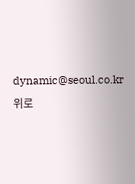dynamic@seoul.co.kr
위로